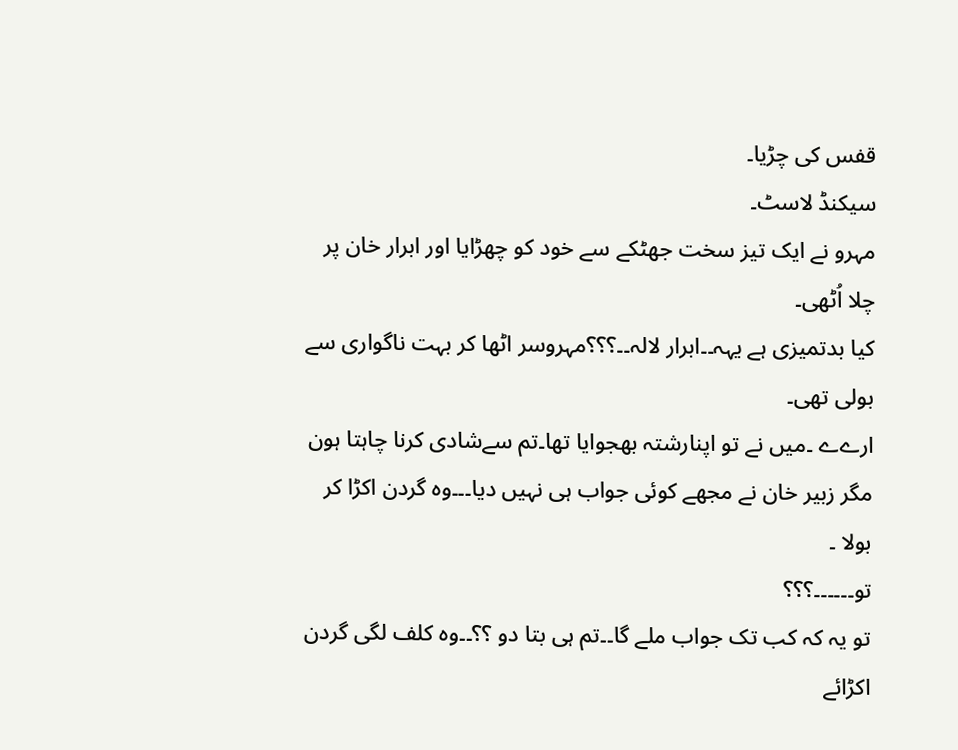قفس کی چڑیا۔
سیکنڈ لاسٹ۔
مہرو نے ایک تیز سخت جھٹکے سے خود کو چھڑایا اور ابرار خان پر چلا اُٹھی۔
کیا بدتمیزی ہے یہہ۔۔ابرار لالہ۔۔؟؟؟مہروسر اٹھا کر بہت ناگواری سے بولی تھی۔
ارےے ۔میں نے تو اپنارشتہ بھجوایا تھا۔تم سےشادی کرنا چاہتا ہون مگر زبیر خان نے مجھے کوئی جواب ہی نہیں دیا۔۔۔وہ گردن اکڑا کر بولا ۔
تو۔۔۔۔۔۔؟؟؟
تو یہ کہ کب تک جواب ملے گا۔۔تم ہی بتا دو ؟؟۔۔وہ کلف لگی گردن اکڑائے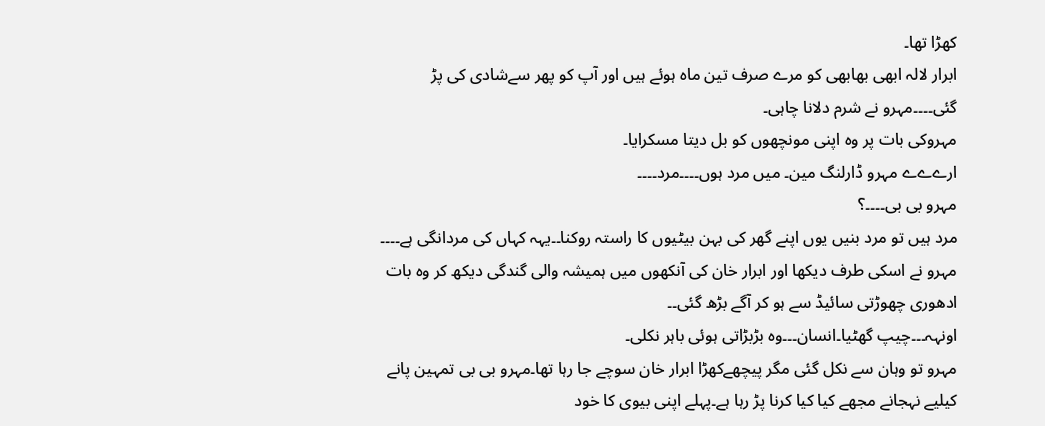کھڑا تھا۔
ابرار لالہ ابھی بھابھی کو مرے صرف تین ماہ ہوئے ہیں اور آپ کو پھر سےشادی کی پڑ گئی۔۔۔۔مہرو نے شرم دلانا چاہی۔
مہروکی بات پر وہ اپنی مونچھوں کو بل دیتا مسکرایا۔
ارےےے مہرو ڈارلنگ مین۔ میں مرد ہوں۔۔۔۔مرد۔۔۔۔
مہرو بی بی۔۔۔۔؟
مرد ہیں تو مرد بنیں یوں اپنے گھر کی بہن بیٹیوں کا راستہ روکنا۔۔یہہ کہاں کی مردانگی ہے۔۔۔۔
مہرو نے اسکی طرف دیکھا اور ابرار خان کی آنکھوں میں ہمیشہ والی گندگی دیکھ کر وہ بات ادھوری چھوڑتی سائیڈ سے ہو کر آگے بڑھ گئی۔۔
اونہہ۔۔۔چیپ گھٹیا۔انسان۔۔۔وہ بڑبڑاتی ہوئی باہر نکلی۔
مہرو تو وہان سے نکل گئی مگر پیچھےکھڑا ابرار خان سوچے جا رہا تھا۔مہرو بی بی تمہین پانے کیلیے نہجانے مجھے کیا کیا کرنا پڑ رہا ہے۔پہلے اپنی بیوی کا خود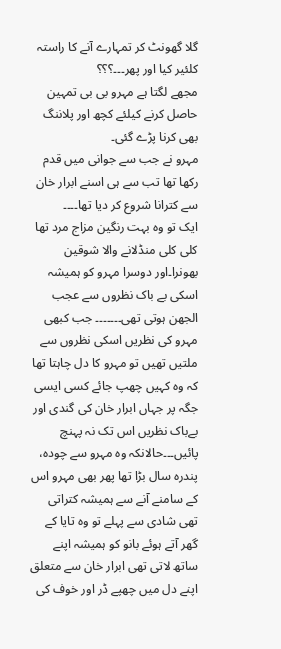گلا گھونٹ کر تمہارے آنے کا راستہ کلئیر کیا اور پھر۔۔۔؟؟؟
مجھے لگتا ہے مہرو بی بی تمہین حاصل کرنے کیلئے کچھ اور پلاننگ بھی کرنا پڑے گئی۔
مہرو نے جب سے جوانی میں قدم رکھا تھا تب سے ہی اسنے ابرار خان سے کترانا شروع کر دیا تھا۔۔۔۔
ایک تو وہ بہت رنگین مزاج مرد تھا کلی کلی منڈلانے والا شوقین بھونرا۔اور دوسرا مہرو کو ہمیشہ اسکی بے باک نظروں سے عجب الجھن ہوتی تھی۔۔۔۔۔۔۔ جب کبھی مہرو کی نظریں اسکی نظروں سے ملتیں تھیں تو مہرو کا دل چاہتا تھا کہ وہ کہیں چھپ جائے کسی ایسی جگہ پر جہاں ابرار خان کی گندی اور بےباک نظریں اس تک نہ پہنچ پائیں۔۔۔حالانکہ وہ مہرو سے چودہ، پندرہ سال بڑا تھا پھر بھی مہرو اس کے سامنے آنے سے ہمیشہ کتراتی تھی شادی سے پہلے تو وہ تایا کے گھر آتے ہوئے بانو کو ہمیشہ اپنے ساتھ لاتی تھی ابرار خان سے متعلق اپنے دل میں چھپے ڈر اور خوف کی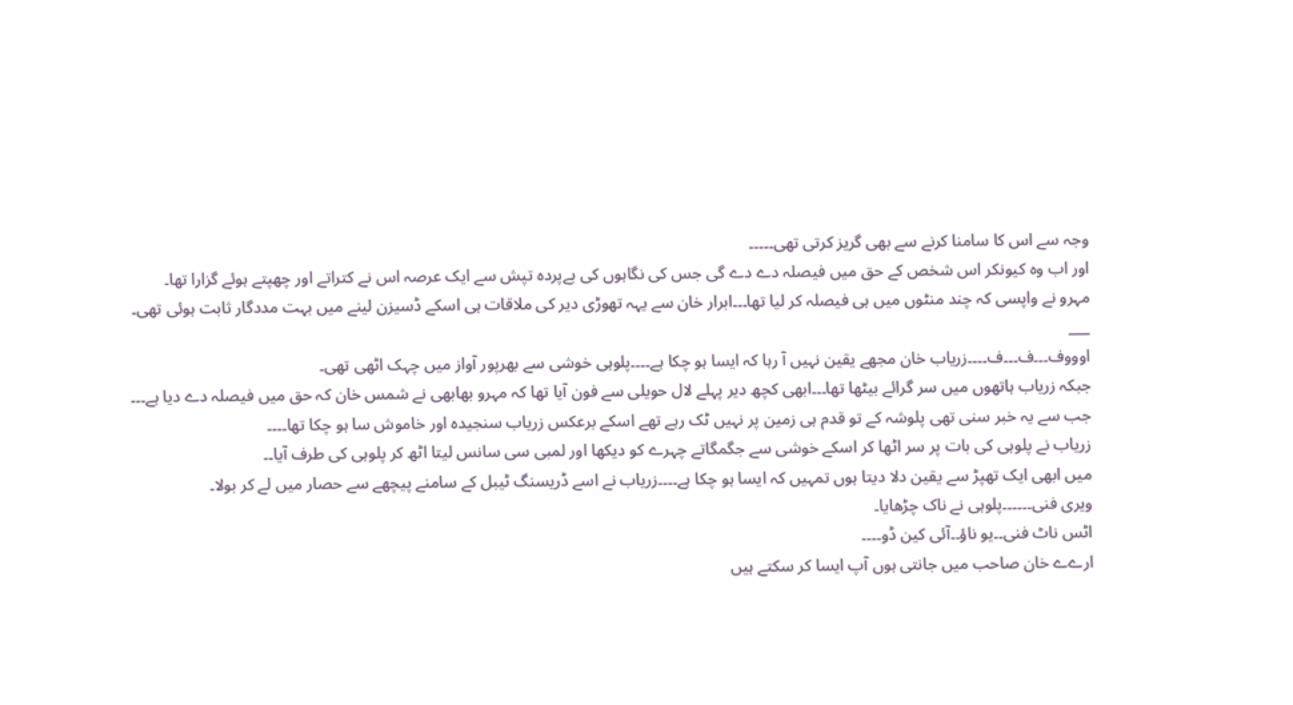وجہ سے اس کا سامنا کرنے سے بھی گریز کرتی تھی۔۔۔۔۔
اور اب وہ کیونکر اس شخص کے حق میں فیصلہ دے دے گی جس کی نگاہوں کی بےپردہ تپش سے ایک عرصہ اس نے کتراتے اور چھپتے ہوئے گزارا تھا۔
مہرو نے واپسی کہ چند منٹوں میں ہی فیصلہ کر لیا تھا۔۔۔ابرار خان سے یہہ تھوڑی دیر کی ملاقات ہی اسکے ڈسیزن لینے میں بہت مددگار ثابت ہوئی تھی۔
___
اوووف۔۔۔ف۔۔۔ف۔۔۔۔زریاب خان مجھے یقین نہیں آ رہا کہ ایسا ہو چکا ہے۔۔۔۔پلوہی خوشی سے بھرپور آواز میں چہک اٹھی تھی۔
جبکہ زریاب ہاتھوں میں سر گرائے بیٹھا تھا۔۔۔ابھی کچھ دیر پہلے لال حویلی سے فون آیا تھا کہ مہرو بھابھی نے شمس خان کہ حق میں فیصلہ دے دیا ہے۔۔۔
جب سے یہ خبر سنی تھی پلوشہ کے تو قدم ہی زمین پر نہیں ٹک رہے تھے اسکے برعکس زریاب سنجیدہ اور خاموش سا ہو چکا تھا۔۔۔۔
زریاب نے پلوہی کی بات پر سر اٹھا کر اسکے خوشی سے جگمگاتے چہرے کو دیکھا اور لمبی سی سانس لیتا اٹھ کر پلوہی کی طرف آیا۔۔
میں ابھی ایک تھپڑ سے یقین دلا دیتا ہوں تمہیں کہ ایسا ہو چکا ہے۔۔۔۔زریاب نے اسے ڈریسنگ ٹیبل کے سامنے پیچھے سے حصار میں لے کر بولا۔
ویری فنی۔۔۔۔۔۔پلوہی نے ناک چڑھایا۔
اٹس ناٹ فنی۔۔یو ناؤ۔۔آئی کین ڈو۔۔۔۔
ارےے خان صاحب میں جانتی ہوں آپ ایسا کر سکتے ہیں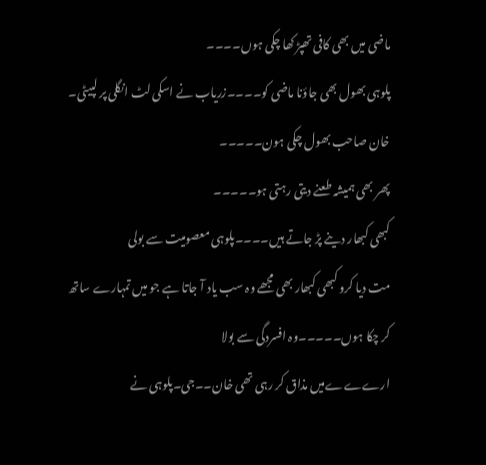ماضی میں بھی کافی تھپڑ کھا چکی ہوں۔۔۔۔
پلوہی بھول بھی جاؤنا ماضی کو۔۔۔۔زریاب نے اسکی لٹ انگلی پر لپیٹی۔
خان صاحب بھول چکی ہون۔۔۔۔۔
پھر بھی ہمیشہ طعنے دیتی رہتی ہو۔۔۔۔۔
کبھی کبھار دینے پڑ جاتے ہیں۔۔۔۔پلوہی معصومیت سے بولی
مت دیا کرو کبھی کبھار بھی مجھے وہ سب یاد آ جاتا ہے جو میں تمہارے ساتھ کر چکا ہوں۔۔۔۔۔وہ افسردگی سے بولا
ارےےےمیں مذاق کر رہی تھی خان۔۔جی۔پلوہی نے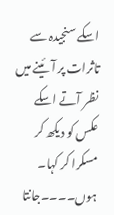اسکے سنجیدہ سے تاثرات پر آئینے میں نظر آتے اسکے عکس کو دیکھ کر مسکرا کر کہا۔
ہوں۔۔۔۔جانتا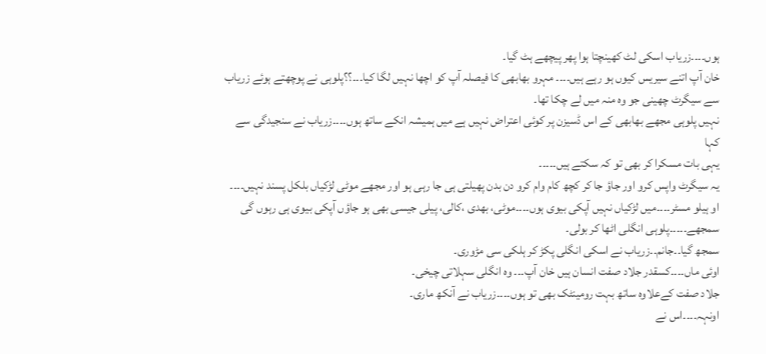ہوں۔۔۔۔زریاب اسکی لٹ کھینچتا ہوا پھر پیچھے ہٹ گیا۔
خان آپ اتنے سیریس کیوں ہو رہے ہیں۔۔۔۔ مہرو بھابھی کا فیصلہ آپ کو اچھا نہیں لگا کیا۔۔۔؟؟پلوہی نے پوچھتے ہوئے زریاب سے سیگرٹ چھینی جو وہ منہ میں لے چکا تھا۔
نہیں پلوہی مجھے بھابھی کے اس ڈسیزن پر کوئی اعتراض نہیں ہے میں ہمیشہ انکے ساتھ ہوں۔۔۔۔زریاب نے سنجیدگی سے کہا
یہی بات مسکرا کر بھی تو کہ سکتے ہیں۔۔۔۔۔
یہ سیگرٹ واپس کرو اور جاؤ جا کر کچھ کام وام کرو دن بدن پھیلتی ہی جا رہی ہو اور مجھے موٹی لڑکیاں بلکل پسند نہیں۔۔۔۔
او ہیلو مسٹر۔۔۔۔میں لڑکیاں نہیں آپکی بیوی ہوں۔۔۔۔موٹی، بھدی ،کالی، پیلی جیسی بھی ہو جاؤں آپکی بیوی ہی رہوں گی سمجھے۔۔۔۔۔پلوہی انگلی اٹھا کر بولی۔
سمجھ گیا۔۔جانم۔۔زریاب نے اسکی انگلی پکڑ کر ہلکی سی مڑوری۔
اوئی ماں۔۔۔۔کسقدر جلاد صفت انسان ہیں خان آپ۔۔۔ وہ انگلی سہلاتی چیخی۔
جلاد صفت کےعلاوہ ساتھ بہت رومینٹک بھی تو ہوں۔۔۔۔زریاب نے آنکھ ماری۔
اونہہ۔۔۔۔اس نے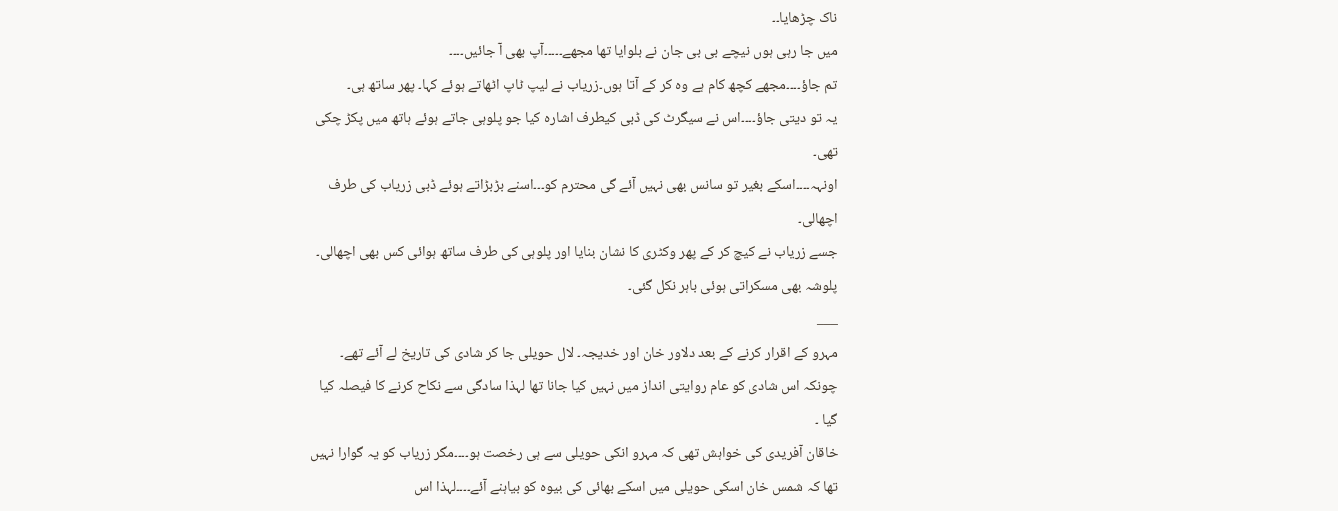ناک چڑھایا۔۔
میں جا رہی ہوں نیچے بی بی جان نے بلوایا تھا مجھے۔۔۔۔۔آپ بھی آ جائیں۔۔۔۔
تم جاؤ۔۔۔۔مجھے کچھ کام ہے وہ کر کے آتا ہوں۔زریاب نے لیپ ٹاپ اٹھاتے ہوئے کہا۔ پھر ساتھ ہی۔
یہ تو دیتی جاؤ۔۔۔۔اس نے سیگرٹ کی ڈبی کیطرف اشارہ کیا جو پلوہی جاتے ہوئے ہاتھ میں پکڑ چکی تھی۔
اونہہ۔۔۔۔اسکے بغیر تو سانس بھی نہیں آئے گی محترم کو۔۔۔اسنے بڑبڑاتے ہوئے ڈبی زریاب کی طرف اچھالی۔
جسے زریاب نے کیچ کر کے پھر وکٹری کا نشان بنایا اور پلوہی کی طرف ساتھ ہوائی کس بھی اچھالی۔
پلوشہ بھی مسکراتی ہوئی باہر نکل گئی۔
___
مہرو کے اقرار کرنے کے بعد دلاور خان اور خدیجہ۔ لال حویلی جا کر شادی کی تاریخ لے آئے تھے۔
چونکہ اس شادی کو عام روایتی انداز میں نہیں کیا جانا تھا لہذا سادگی سے نکاح کرنے کا فیصلہ کیا گیا ۔
خاقان آفریدی کی خواہش تھی کہ مہرو انکی حویلی سے ہی رخصت ہو۔۔۔۔مگر زریاب کو یہ گوارا نہیں تھا کہ شمس خان اسکی حویلی میں اسکے بھائی کی بیوہ کو بیاہنے آئے۔۔۔۔لہذا اس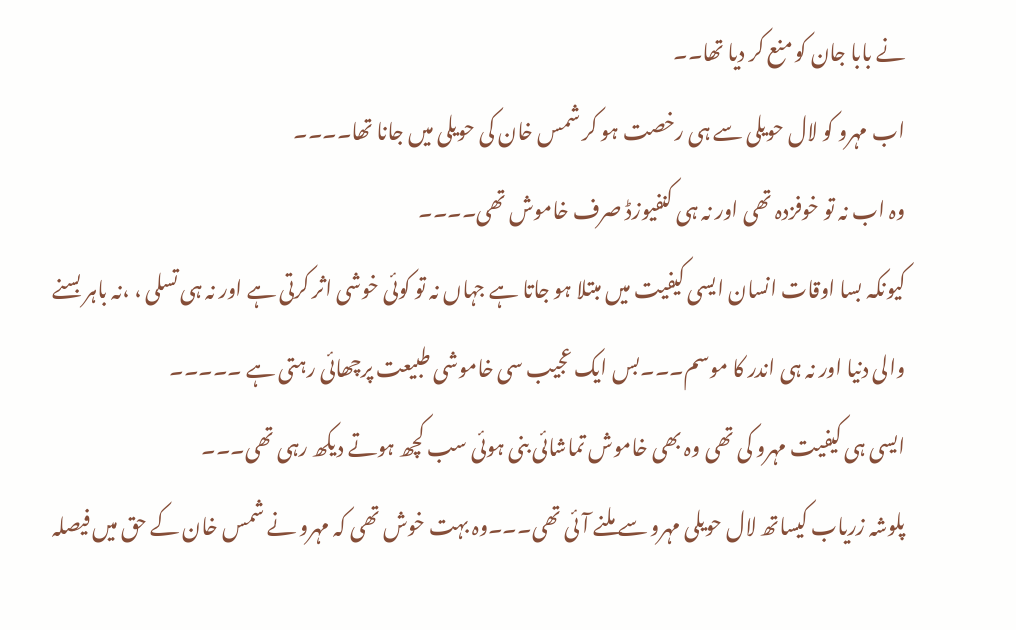نے بابا جان کو منع کر دیا تھا۔۔
اب مہرو کو لال حویلی سے ہی رخصت ہو کر شمس خان کی حویلی میں جانا تھا۔۔۔۔
وہ اب نہ تو خوفزدہ تھی اور نہ ہی کنفیوزڈ صرف خاموش تھی۔۔۔۔
کیونکہ بسا اوقات انسان ایسی کیفیت میں مبتلا ہو جاتا ہے جہاں نہ تو کوئی خوشی اثر کرتی ہے اور نہ ہی تسلی ، ،نہ باہر بسنے والی دنیا اور نہ ہی اندر کا موسم۔۔۔بس ایک عجیب سی خاموشی طبیعت پرچھائی رہتی ہے ۔۔۔۔۔
ایسی ہی کیفیت مہرو کی تھی وہ بھی خاموش تماشائی بنی ہوئی سب کچھ ہوتے دیکھ رہی تھی۔۔۔
پلوشہ زریاب کیساتھ لال حویلی مہرو سے ملنے آئی تھی۔۔۔وہ بہت خوش تھی کہ مہرو نے شمس خان کے حق میں فیصلہ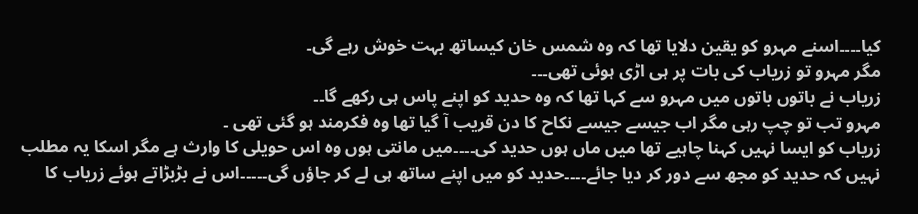کیا۔۔۔۔اسنے مہرو کو یقین دلایا تھا کہ وہ شمس خان کیساتھ بہت خوش رہے گی۔
مگر مہرو تو زریاب کی بات پر ہی اڑی ہوئی تھی۔۔۔
زریاب نے باتوں باتوں میں مہرو سے کہا تھا کہ وہ حدید کو اپنے پاس ہی رکھے گا۔۔
مہرو تب تو چپ رہی مگر اب جیسے جیسے نکاح کا دن قریب آ گیا تھا وہ فکرمند ہو گئی تھی ۔
زریاب کو ایسا نہیں کہنا چاہیے تھا میں ماں ہوں حدید کی۔۔۔۔میں مانتی ہوں وہ اس حویلی کا وارث ہے مگر اسکا یہ مطلب نہیں کہ حدید کو مجھ سے دور کر دیا جائے۔۔۔۔حدید کو میں اپنے ساتھ ہی لے کر جاؤں گی۔۔۔۔۔اس نے بڑبڑاتے ہوئے زریاب کا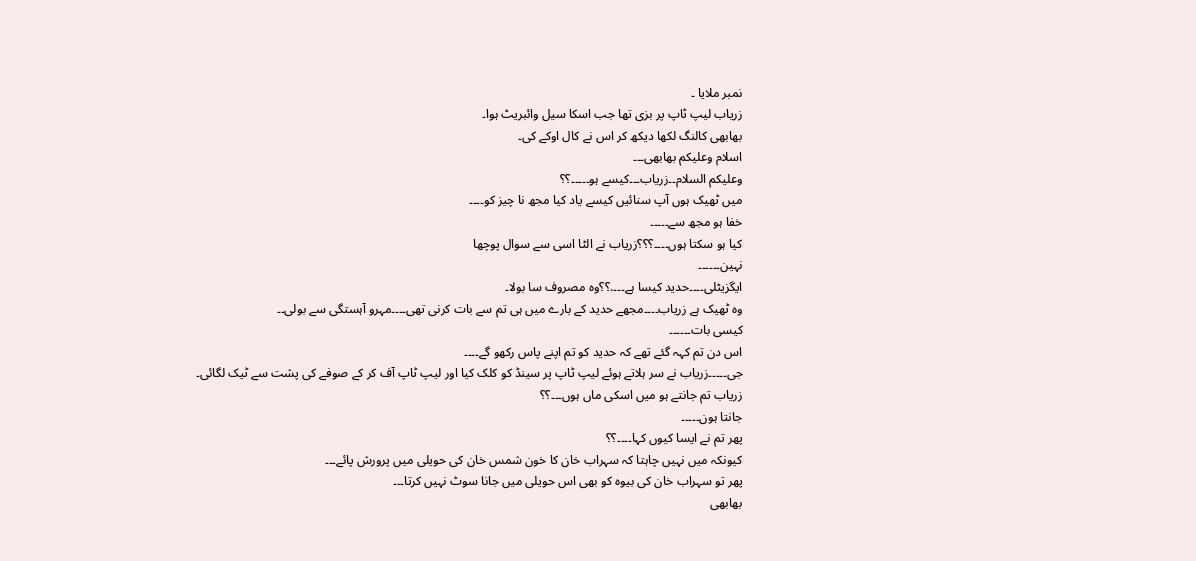نمبر ملایا ۔
زریاب لیپ ٹاپ پر بزی تھا جب اسکا سیل وائبریٹ ہوا۔
بھابھی کالنگ لکھا دیکھ کر اس نے کال اوکے کی۔
اسلام وعلیکم بھابھی۔۔۔
وعلیکم السلام۔۔زریاب۔۔۔کیسے ہو۔۔۔۔۔؟؟
میں ٹھیک ہوں آپ سنائیں کیسے یاد کیا مجھ نا چیز کو۔۔۔۔
خفا ہو مجھ سے۔۔۔۔۔
کیا ہو سکتا ہوں۔۔۔۔؟؟؟زریاب نے الٹا اسی سے سوال پوچھا
نہین۔۔۔۔۔۔
ایگزیٹلی۔۔۔۔حدید کیسا ہے۔۔۔.؟؟وہ مصروف سا بولا۔
وہ ٹھیک ہے زریاب۔۔۔۔مجھے حدید کے بارے میں ہی تم سے بات کرنی تھی۔۔۔۔مہرو آہستگی سے بولی۔۔
کیسی بات۔۔۔۔۔۔
اس دن تم کہہ گئے تھے کہ حدید کو تم اپنے پاس رکھو گے۔۔۔۔
جی۔۔۔۔۔زریاب نے سر ہلاتے ہوئے لیپ ٹاپ پر سینڈ کو کلک کیا اور لیپ ٹاپ آف کر کے صوفے کی پشت سے ٹیک لگائی۔
زریاب تم جانتے ہو میں اسکی ماں ہوں۔۔۔؟؟
جانتا ہون۔۔۔۔۔
پھر تم نے ایسا کیوں کہا۔۔۔۔؟؟
کیونکہ میں نہیں چاہتا کہ سہراب خان کا خون شمس خان کی حویلی میں پرورش پائے۔۔۔
پھر تو سہراب خان کی بیوہ کو بھی اس حویلی میں جانا سوٹ نہیں کرتا۔۔۔
بھابھی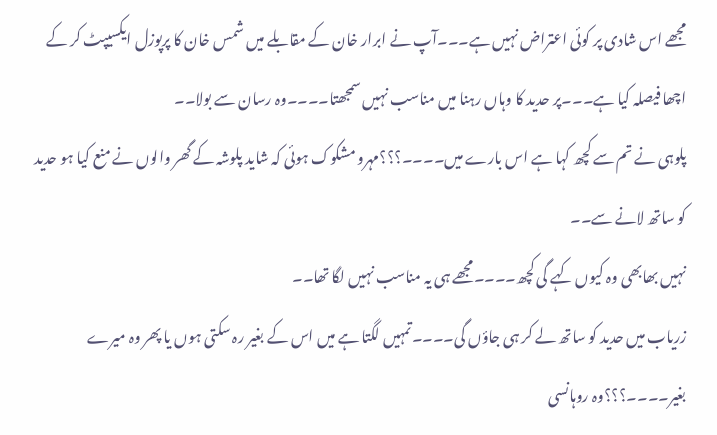مجھے اس شادی پر کوئی اعتراض نہیں ہے۔۔۔آپ نے ابرار خان کے مقابلے میں شمس خان کا پرپوزل ایکسیپٹ کر کے اچھا فیصلہ کیا ہے۔۔۔پر حدید کا وہاں رہنا میں مناسب نہیں سمجھتا۔۔۔۔وہ رسان سے بولا۔۔
پلوہی نے تم سے کچھ کہا ہے اس بارے میں۔۔۔۔؟؟؟مہرو مشکوک ہوئی کہ شاید پلوشہ کے گھر والوں نے منع کیا ہو حدید کو ساتھ لانے سے۔۔
نہیں بھابھی وہ کیوں کہے گی کچھ۔۔۔۔مجھے ہی یہ مناسب نہیں لگا تھا۔۔
زریاب میں حدید کو ساتھ لے کر ہی جاؤں گی۔۔۔۔تمہیں لگتا ہے میں اس کے بغیر رہ سکتی ہوں یا پھر وہ میرے بغیر۔۔۔۔؟؟؟وہ روہانسی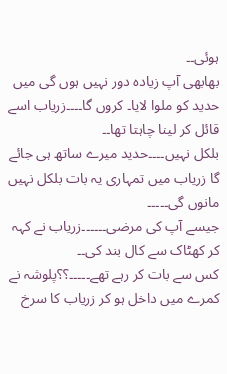ہوئی۔۔
بھابھی آپ زیادہ دور نہیں ہوں گی میں حدید کو ملوا لایا۔ کروں گا۔۔۔۔زریاب اسے قائل کر لینا چاہتا تھا۔۔
بلکل نہیں۔۔۔۔حدید میرے ساتھ ہی جائے گا زریاب میں تمہاری یہ بات بلکل نہیں مانوں گی۔۔۔۔۔
جیسے آپ کی مرضی۔۔۔۔۔۔زریاب نے کہہ کر کھٹاک سے کال بند کی۔۔
کس سے بات کر رہے تھے۔۔۔۔۔؟؟پلوشہ نے کمرے میں داخل ہو کر زریاب کا سرخ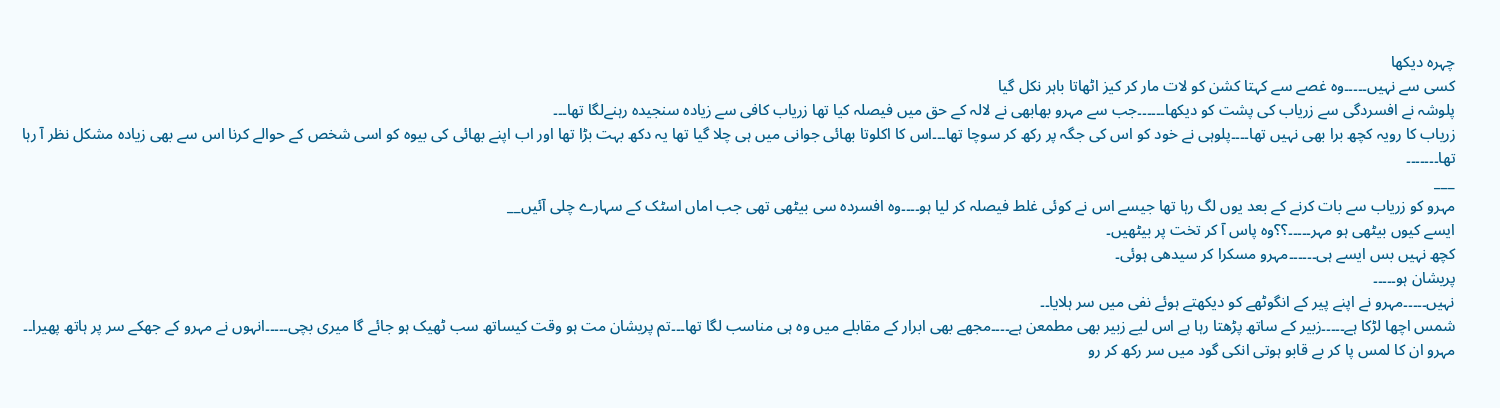چہرہ دیکھا
کسی سے نہیں۔۔۔۔۔وہ غصے سے کہتا کشن کو لات مار کر کیز اٹھاتا باہر نکل گیا
پلوشہ نے افسردگی سے زریاب کی پشت کو دیکھا۔۔۔۔۔۔جب سے مہرو بھابھی نے لالہ کے حق میں فیصلہ کیا تھا زریاب کافی سے زیادہ سنجیدہ رہنےلگا تھا۔۔۔
زریاب کا رویہ کچھ برا بھی نہیں تھا۔۔۔۔پلوہی نے خود کو اس کی جگہ پر رکھ کر سوچا تھا۔۔۔اس کا اکلوتا بھائی جوانی میں ہی چلا گیا تھا یہ دکھ بہت بڑا تھا اور اب اپنے بھائی کی بیوہ کو اسی شخص کے حوالے کرنا اس سے بھی زیادہ مشکل نظر آ رہا تھا۔۔۔۔۔۔۔
___
مہرو کو زریاب سے بات کرنے کے بعد یوں لگ رہا تھا جیسے اس نے کوئی غلط فیصلہ کر لیا ہو۔۔۔۔وہ افسردہ سی بیٹھی تھی جب اماں اسٹک کے سہارے چلی آئیں__
ایسے کیوں بیٹھی ہو مہر۔۔۔۔۔؟؟وہ پاس آ کر تخت پر بیٹھیں۔
کچھ نہیں بس ایسے ہی۔۔۔۔۔۔مہرو مسکرا کر سیدھی ہوئی۔
پریشان ہو۔۔۔۔۔
نہیں۔۔۔۔۔مہرو نے اپنے پیر کے انگوٹھے کو دیکھتے ہوئے نفی میں سر ہلایا۔۔
شمس اچھا لڑکا ہے۔۔۔۔۔زبیر کے ساتھ پڑھتا رہا ہے اس لیے زبیر بھی مطمعن ہے۔۔۔۔مجھے بھی ابرار کے مقابلے میں وہ ہی مناسب لگا تھا۔۔۔تم پریشان مت ہو وقت کیساتھ سب ٹھیک ہو جائے گا میری بچی۔۔۔۔۔انہوں نے مہرو کے جھکے سر پر ہاتھ پھیرا۔۔
مہرو ان کا لمس پا کر بے قابو ہوتی انکی گود میں سر رکھ کر رو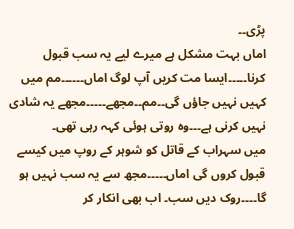پڑی۔۔
اماں بہت مشکل ہے میرے لیے یہ سب قبول کرنا۔۔۔۔۔ایسا مت کریں آپ لوگ اماں۔۔۔۔۔۔مم میں کہیں نہیں جاؤں گی۔۔مم۔۔مجھے۔۔۔۔۔مجھے یہ شادی نہیں کرنی ہے۔۔۔وہ روتی ہوئی کہہ رہی تھی۔
میں سہراب کے قاتل کو شوہر کے روپ میں کیسے قبول کروں گی اماں۔۔۔۔۔مجھ سے یہ سب نہیں ہو گا۔۔۔۔روک دیں سب۔ اب بھی انکار کر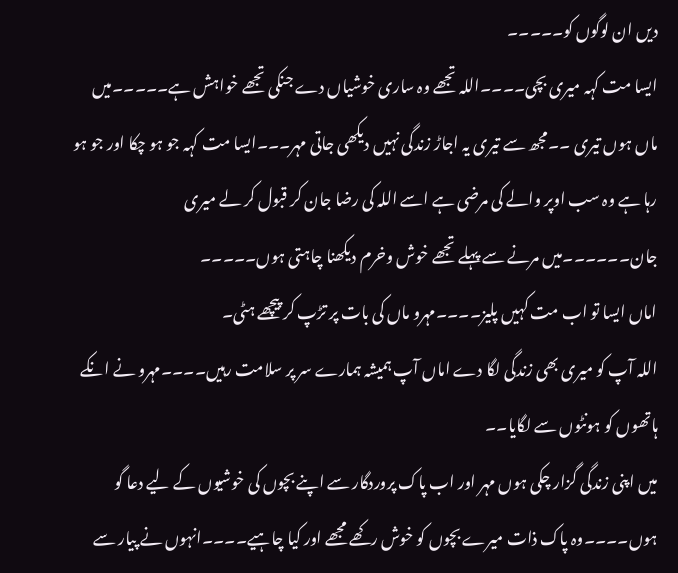دیں ان لوگوں کو۔۔۔۔۔
ایسا مت کہہ میری بچی۔۔۔۔اللہ تجھے وہ ساری خوشیاں دے جنکی تجھے خواہش ہے۔۔۔۔۔میں ماں ہوں تیری ۔۔مجھ سے تیری یہ اجاڑ زندگی نہیں دیکھی جاتی مہر۔۔۔ایسا مت کہہ جو ہو چکا اور جو ہو رہا ہے وہ سب اوپر والے کی مرضی ہے اسے اللہ کی رضا جان کر قبول کر لے میری جان۔۔۔۔۔۔میں مرنے سے پہلے تجھے خوش وخرم دیکھنا چاہتی ہوں۔۔۔۔۔
اماں ایسا تو اب مت کہیں پلیز۔۔۔۔مہرو ماں کی بات پر تڑپ کر پیچھے ہٹی۔
اللہ آپ کو میری بھی زندگی لگا دے اماں آپ ہمیشہ ہمارے سر پر سلامت رہیں۔۔۔۔مہرو نے انکے ہاتھوں کو ہونٹوں سے لگایا۔۔
میں اپنی زندگی گزار چکی ہوں مہر اور اب پاک پروردگار سے اپنے بچوں کی خوشیوں کے لیے دعا گو ہوں۔۔۔۔وہ پاک ذات میرے بچوں کو خوش رکھے مجھے اور کیا چاہیے۔۔۔۔انہوں نے پیار سے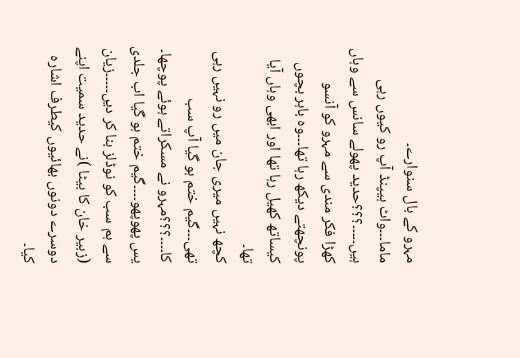مہرو کے بال سنوارے۔
ماما۔۔۔واٹ ہیپنڈ آپ رو کیوں رہی ہیں۔۔۔۔۔؟؟؟حدید پھولے سانس سے وہاں کھڑا فکر مندی سے مہرو کو آنسو پونچھتے دیکھ رہا تھا۔۔۔وہ باہر بچوں کیساتھ کھیل رہا تھا اور ابھی وہاں آیا تھا۔
کچھ نہیں میری جان میں رو نہیں رہی تھی۔۔۔گیم ختم ہو گیا آپ سب کا۔۔۔۔؟؟؟مہرو نے مسکراتے ہوئے پوچھا۔
یس پھوپھو۔۔۔۔گیم ختم ہو گیا اب جلدی سے ہم سب کو نوڈلز بنا کر دیں۔۔۔۔۔زیان (زبیر خان کا بیٹا )نے حدید سمیت اپنے دوسرے دونوں بھائیوں کیطرف اشارہ کیا۔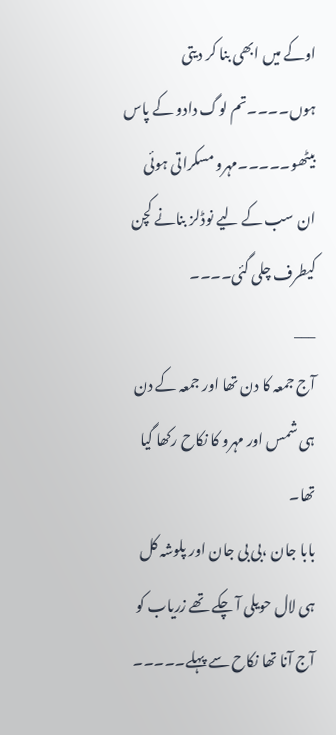اوکے میں ابھی بنا کر دیتی ہوں۔۔۔۔تم لوگ دادو کے پاس بیٹھو۔۔۔۔۔مہرو مسکراتی ہوئی ان سب کے لیے نوڈلز بنانے کچن کیطرف چلی گئی۔۔۔۔
___
آج جمعہ کا دن تھا اور جمعہ کے دن ہی شمس اور مہرو کا نکاح رکھا گیا تھا۔
بابا جان ،بی بی جان اور پلوشہ کل ہی لال حویلی آ چکے تھے زریاب کو آج آنا تھا نکاح سے پہلے۔۔۔۔۔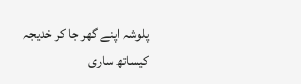پلوشہ اپنے گھر جا کر خدیجہ کیساتھ ساری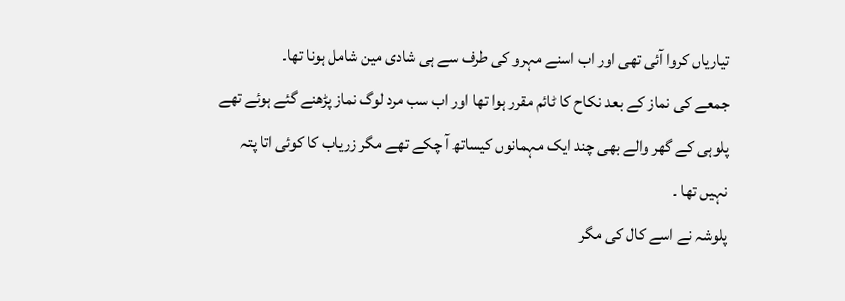تیاریاں کروا آئی تھی اور اب اسنے مہرو کی طرف سے ہی شادی مین شامل ہونا تھا۔
جمعے کی نماز کے بعد نکاح کا ٹائم مقرر ہوا تھا اور اب سب مرد لوگ نماز پڑھنے گئے ہوئے تھے
پلوہی کے گھر والے بھی چند ایک مہمانوں کیساتھ آ چکے تھے مگر زریاب کا کوئی اتا پتہ نہیں تھا ۔
پلوشہ نے اسے کال کی مگر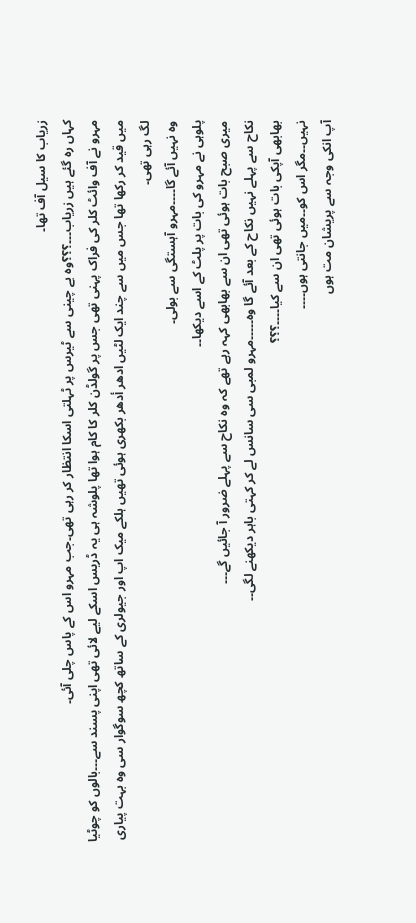زریاب کا سیل آف تھا۔
کہاں رہ گئے ہیں زریاب۔۔۔؟؟؟وہ بے چینی سے ٹیرس پر ٹہلتی اسکا انتظار کر رہی تھی۔جب مہرو اس کے پاس چلی آئی۔
مہرو نے آف وائٹ کلر کی فراک پہنی تھی جس پر گولڈن کلر کا کام ہوا تھا پلوشہ ہی یہ ڈریس اسکے لیے لائی تھی اپنی پسند سے۔۔۔بالوں کو چوٹیا میں قید کر رکھا تھا جس میں سے چند ایک لٹیں ادھر أدھر بکھری ہوئی تھیں ہلکے میک اپ اور جیولری کے ساتھ کچھ سوگوار سی وہ بہت پیاری لگ رہی تھی۔
وہ نہیں آئے گا۔۔۔۔مہرو آہستگی سے بولی۔
پلوہی نے مہرو کی بات پر پلٹ کے اسے دیکھا۔۔
میری صبح بات ہوئی تھی ان سے بھابھی کہہ رہے تھے کہ وہ نکاح سے پہلے ضرور آ جائیں گے۔۔۔
نکاح سے پہلے نہیں نکاح کے بعد آئے گا وہ۔۔۔۔۔مہرو لمبی سی سانس لے کر کہتی باہر دیکھنے لگی۔۔
بھابھی آپکی بات ہوئی تھی ان سے کیا۔۔۔۔؟؟؟
نہیں۔۔مگر اس کو۔۔میں جانتی ہوں۔۔۔۔
آپ انکی وجہ سے پریشان مت ہوں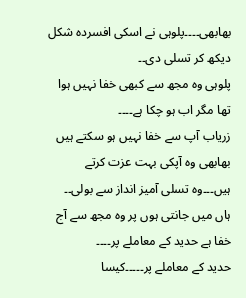بھابھی۔۔۔۔پلوہی نے اسکی افسردہ شکل دیکھ کر تسلی دی۔۔
پلوہی وہ مجھ سے کبھی خفا نہیں ہوا تھا مگر اب ہو چکا ہے۔۔۔۔
زریاب آپ سے خفا نہیں ہو سکتے ہیں بھابھی وہ آپکی بہت عزت کرتے ہیں۔۔۔وہ تسلی آمیز انداز سے بولی۔۔
ہاں میں جانتی ہوں پر وہ مجھ سے آج خفا ہے حدید کے معاملے پر۔۔۔۔
حدید کے معاملے پر۔۔۔۔۔کیسا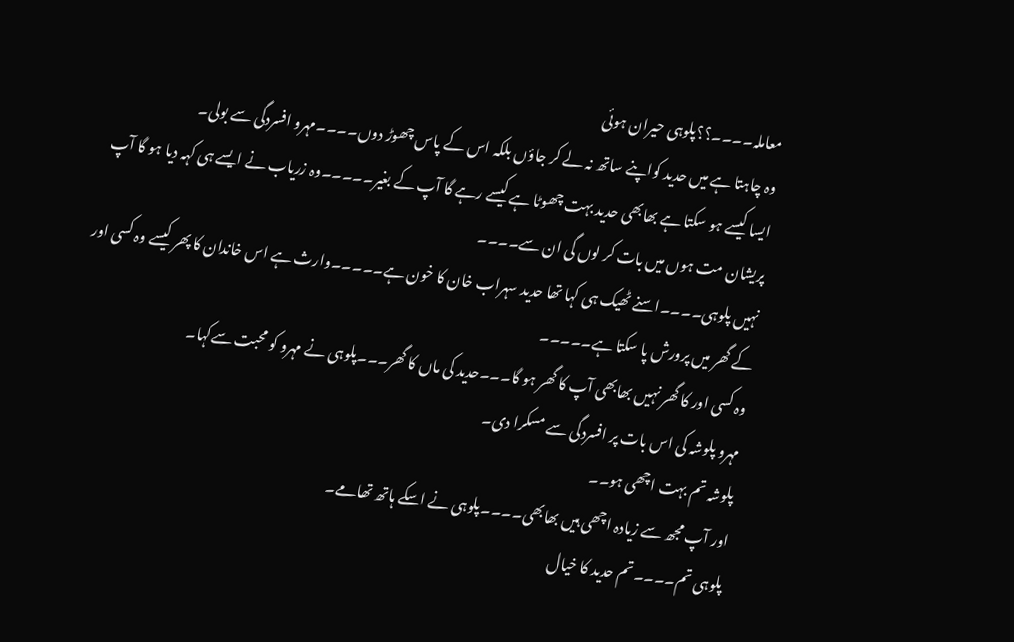معاملہ۔۔۔۔؟؟پلوہی حیران ہوئی
وہ چاہتا ہے میں حدید کواپنے ساتھ نہ لے کر جاؤں بلکہ اس کے پاس چھوڑ دوں۔۔۔۔مہرو افسردگی سے بولی۔
ایسا کیسے ہو سکتا ہے بھابھی حدید بہت چھوٹا ہے کیسے رہے گا آپ کے بغیر۔۔۔۔۔وہ زریاب نے ایسے ہی کہہ دیا ہو گا آپ پریشان مت ہوں میں بات کر لوں گی ان سے۔۔۔۔
نہیں پلوہی۔۔۔۔اسنے ٹھیک ہی کہا تھا حدید سہراب خان کا خون ہے۔۔۔۔۔وارث ہے اس خاندان کا پھر کیسے وہ کسی اور کے گھر میں پرورش پا سکتا ہے۔۔۔۔۔
وہ کسی اور کا گھر نہیں بھابھی آپ کا گھر ہو گا۔۔۔حدید کی ماں کا گھر۔۔۔پلوہی نے مہرو کو محبت سےکہا۔
مہرو پلوشہ کی اس بات پر افسردگی سے مسکرا دی۔
پلوشہ تم بہت اچھی ہو۔۔
اور آپ مجھ سے زیادہ اچھی ہیں بھابھی۔۔۔۔پلوہی نے اسکے ہاتھ تھامے۔
پلوہی تم۔۔۔۔تم حدید کا خیال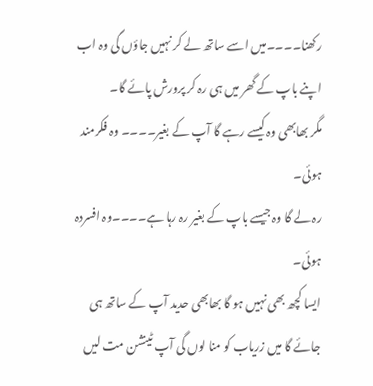رکھنا۔۔۔۔میں اسے ساتھ لے کر نہیں جاؤں گی وہ اب اپنے باپ کے گھر میں ہی رہ کر پرورش پائے گا۔
مگر بھابھی وہ کیسے رہے گا آپ کے بغیر۔۔۔۔ وہ فکرمند ہوئی۔
رہ لے گا وہ جیسے باپ کے بغیر رہ رہا ہے۔۔۔۔وہ افسردہ ہوئی۔
ایسا کچھ بھی نہیں ہو گا بھابھی حدید آپ کے ساتھ ہی جائے گا میں زریاب کو منا لوں گی آپ ٹینشن مت لیں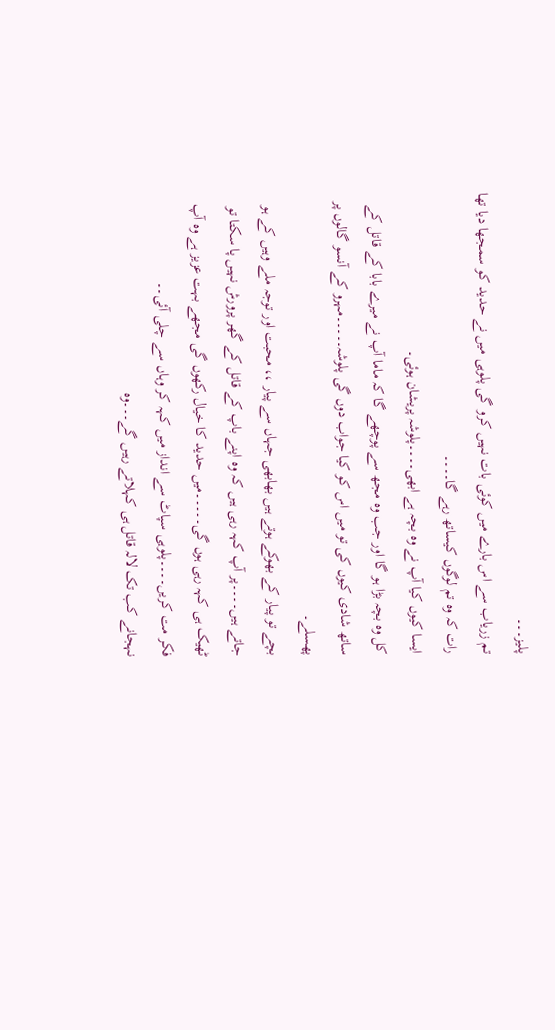پلیز۔۔۔
تم زریاب سے اس بارے میں کوئی بات نہیں کرو گی پلوہی میں نے حدید کو سمجھا دیا تھا رات کہ وہ تم لوگوں کیساتھ رہے گا۔۔۔۔
ایسا کیوں کیا آپ نے وہ بچہ ہے ابھی۔۔۔۔پلوشہ پریشان ہوئی۔
کل وہ بچہ بڑا ہو گا اور جب وہ مجھ سے پوچھے گا کہ ماما آپ نے میرے بابا کے قاتل کے ساتھ شادی کیوں کی تو میں اس کو کیا جواب دوں گی پلوشہ۔۔۔۔۔مہرو کے آنسو گالوں پر پھسلے۔
بچے تو پیار کے بھوکے ہوتے ہیں بھابھی جہاں سے پیار ،، محبت اور توجہ ملے وہیں کے ہو جاتے ہیں۔۔۔۔پر آپ کہہ رہی ہیں کہ وہ اپنے باپ کے قاتل کے گھر پرورش نہیں پا سکتا تو ٹھیک ہی کہہ رہی ہوں گی۔۔۔۔۔میں حدید کا خیال رکھوں گی مجھے بہت عزیز ہے وہ آپ فکر مت کریں۔۔۔۔پلوہی سپاٹ سے انداز میں کہہ کر وہاں سے چلی آئی۔۔
نہجانے کب تک لالہ قاتل ہی کہلاتے رہیں گے۔۔۔وہ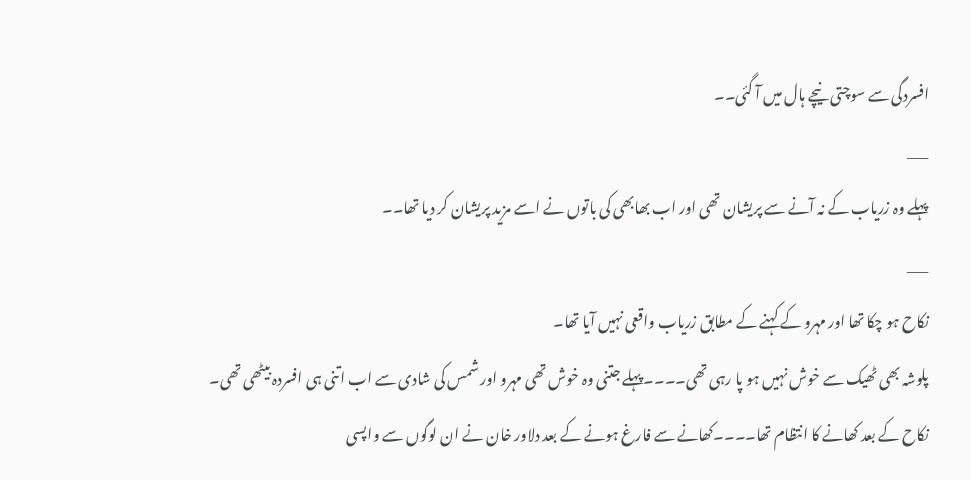افسردگی سے سوچتی نیچے ہال میں آ گئی۔۔
___
پہلے وہ زریاب کے نہ آنے سے پریشان تھی اور اب بھابھی کی باتوں نے اسے مزید پریشان کر دیا تھا۔۔
___
نکاح ہو چکا تھا اور مہرو کے کہنے کے مطابق زریاب واقعی نہیں آیا تھا۔
پلوشہ بھی ٹھیک سے خوش نہیں ہو پا رہی تھی۔۔۔۔پہلے جتنی وہ خوش تھی مہرو اور شمس کی شادی سے اب اتنی ہی افسردہ بیٹھی تھی۔
نکاح کے بعد کھانے کا انتظام تھا۔۔۔۔کھانے سے فارغ ہونے کے بعد دلاور خان نے ان لوگوں سے واپسی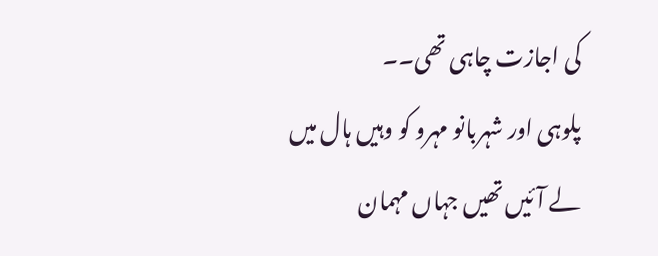کی اجازت چاہی تھی۔۔
پلوہی اور شہربانو مہرو کو وہیں ہال میں لے آئیں تھیں جہاں مہمان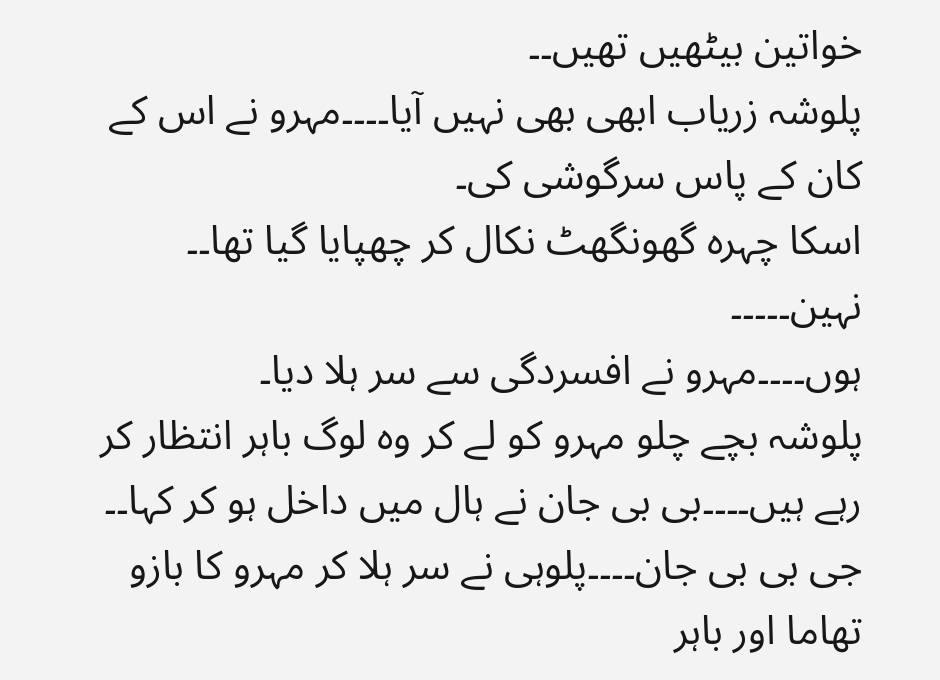خواتین بیٹھیں تھیں۔۔
پلوشہ زریاب ابھی بھی نہیں آیا۔۔۔۔مہرو نے اس کے کان کے پاس سرگوشی کی۔
اسکا چہرہ گھونگھٹ نکال کر چھپایا گیا تھا۔۔
نہین۔۔۔۔۔
ہوں۔۔۔۔مہرو نے افسردگی سے سر ہلا دیا۔
پلوشہ بچے چلو مہرو کو لے کر وہ لوگ باہر انتظار کر رہے ہیں۔۔۔۔بی بی جان نے ہال میں داخل ہو کر کہا۔۔
جی بی بی جان۔۔۔۔پلوہی نے سر ہلا کر مہرو کا بازو تھاما اور باہر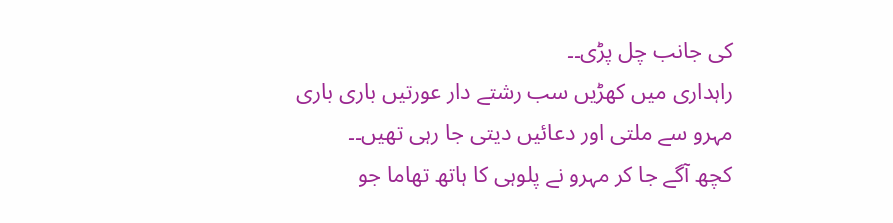کی جانب چل پڑی۔۔
راہداری میں کھڑیں سب رشتے دار عورتیں باری باری مہرو سے ملتی اور دعائیں دیتی جا رہی تھیں۔۔
کچھ آگے جا کر مہرو نے پلوہی کا ہاتھ تھاما جو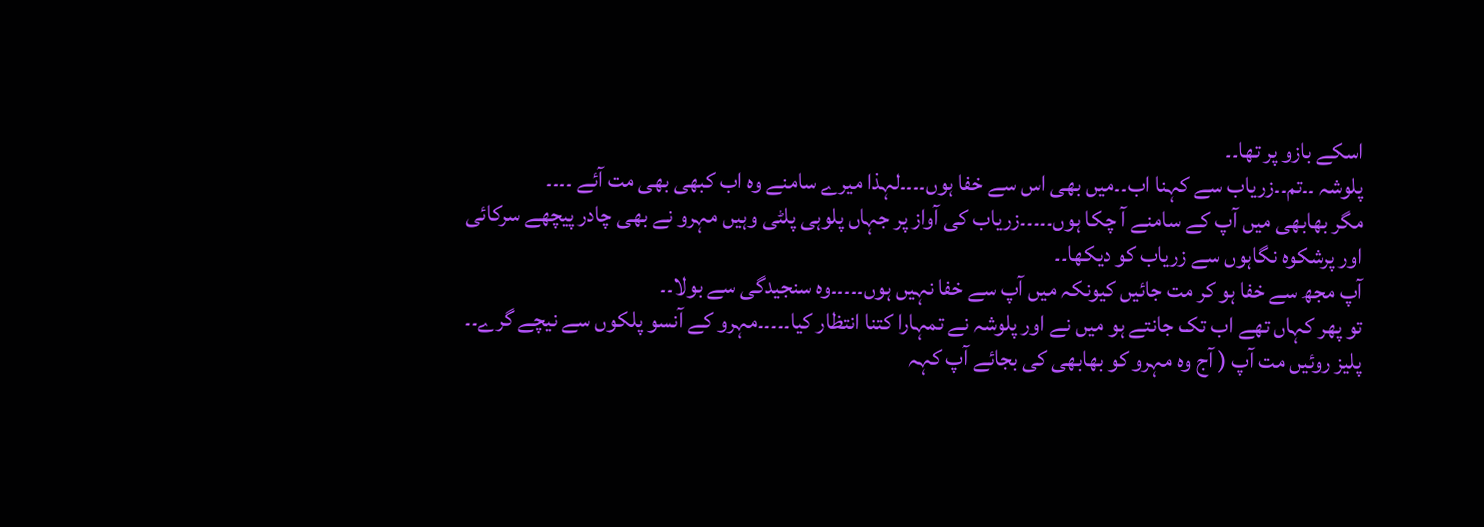اسکے بازو پر تھا۔۔
پلوشہ ۔۔تم۔۔زریاب سے کہنا اب۔۔میں بھی اس سے خفا ہوں۔۔۔۔لہذا میرے سامنے وہ اب کبھی بھی مت آئے ۔۔۔۔
مگر بھابھی میں آپ کے سامنے آ چکا ہوں۔۔۔۔۔زریاب کی آواز پر جہاں پلوہی پلٹی وہیں مہرو نے بھی چادر پیچھے سرکائی اور پرشکوہ نگاہوں سے زریاب کو دیکھا۔۔
آپ مجھ سے خفا ہو کر مت جائیں کیونکہ میں آپ سے خفا نہیں ہوں۔۔۔۔۔وہ سنجیدگی سے بولا۔۔
تو پھر کہاں تھے اب تک جانتے ہو میں نے اور پلوشہ نے تمہارا کتنا انتظار کیا۔۔۔۔۔مہرو کے آنسو پلکوں سے نیچے گرے۔۔
پلیز روئیں مت آپ ( آج وہ مہرو کو بھابھی کی بجائے آپ کہہ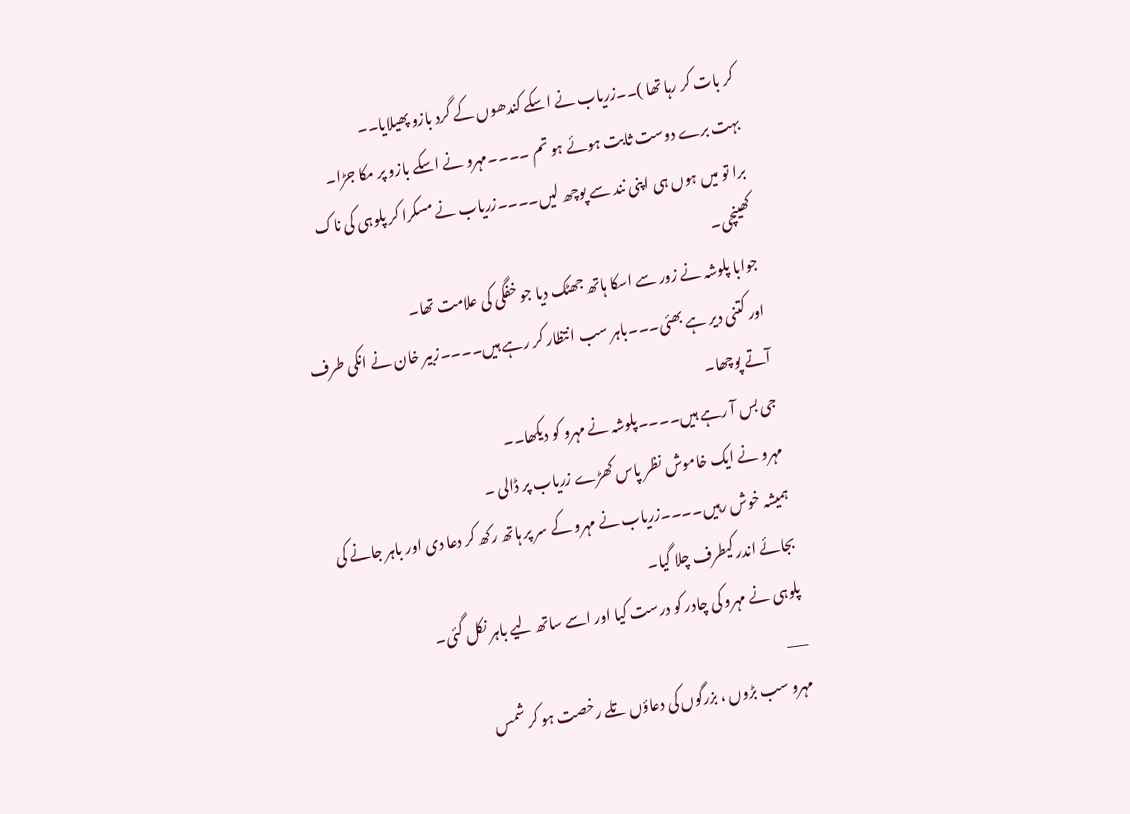کر بات کر رہا تھا )۔۔زریاب نے اسکے کندھوں کے گرد بازو پھیلایا۔۔
بہت برے دوست ثابت ہوئے ہو تم ۔۔۔۔مہرو نے اسکے بازو پر مکا جڑا۔
برا تو میں ہوں ہی اپنی نند سے پوچھ لیں۔۔۔۔زریاب نے مسکرا کر پلوہی کی ناک کھینچی۔
جوابا پلوشہ نے زور سے اسکا ہاتھ جھٹک دیا جو خفگی کی علامت تھا۔
اور کتنی دیر ہے بھئی۔۔۔باہر سب انتظار کر رہے ہیں۔۔۔۔زبیر خان نے انکی طرف آتے پوچھا۔
جی بس آ رہے ہیں۔۔۔۔پلوشہ نے مہرو کو دیکھا۔۔
مہرو نے ایک خاموش نظر پاس کھڑے زریاب پر ڈالی ۔
ہمیشہ خوش رہیں۔۔۔۔زریاب نے مہرو کے سر پر ہاتھ رکھ کر دعا دی اور باہر جانے کی بجائے اندر کیطرف چلا گیا۔
پلوہی نے مہرو کی چادر کو درست کیا اور اسے ساتھ لیے باہر نکل گئی۔
___
مہرو سب بڑوں ، بزرگوں کی دعاؤں تلے رخصت ہو کر شمس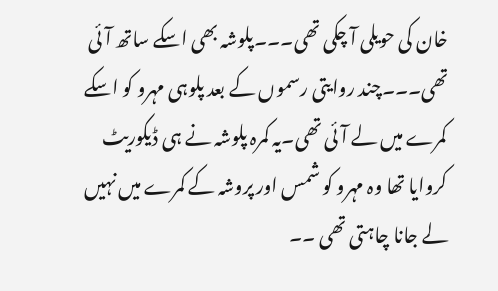خان کی حویلی آ چکی تھی۔۔۔پلوشہ بھی اسکے ساتھ آئی تھی۔۔۔چند روایتی رسموں کے بعد پلوہی مہرو کو اسکے کمرے میں لے آئی تھی۔یہ کمرہ پلوشہ نے ہی ڈیکوریٹ کروایا تھا وہ مہرو کو شمس اور پروشہ کے کمرے میں نہیں لے جانا چاہتی تھی ۔۔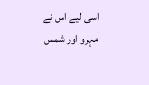اسی لیے اس نے مہرو اور شمس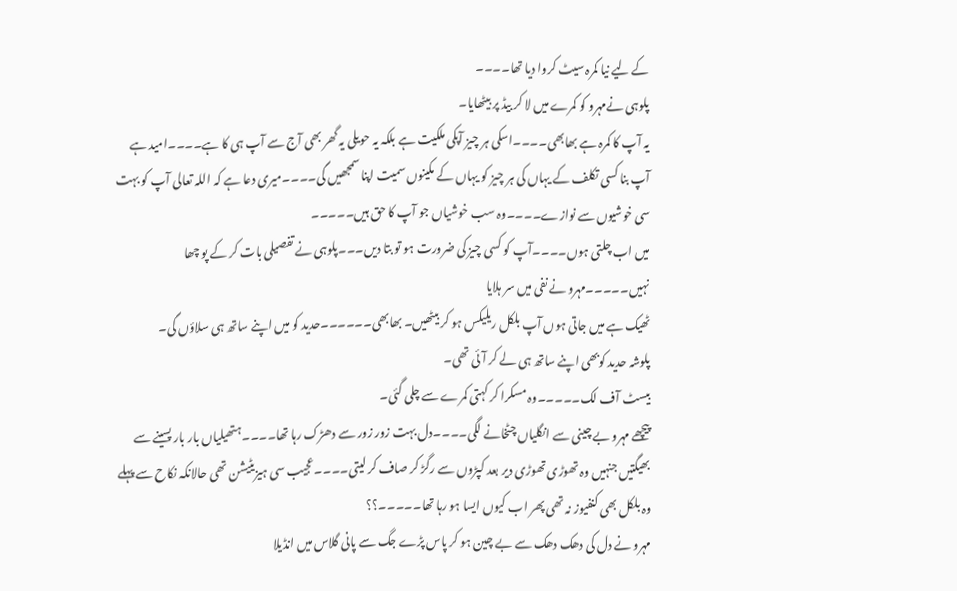کے لیے نیا کمرہ سیٹ کروا دیا تھا۔۔۔۔
پلوہی نےمہرو کو کمرے میں لا کر بیڈ پر بیٹھایا۔
یہ آپ کا کمرہ ہے بھابھی۔۔۔۔اسکی ہر چیز آپکی ملکیت ہے بلکہ یہ حویلی یہ گھر بھی آج سے آپ ہی کا ہے۔۔۔۔امید ہے آپ بنا کسی تکلف کے یہاں کی ہر چیز کو یہاں کے مکینوں سمیت اپنا سمجھیں گی۔۔۔۔میری دعا ہے کہ اللہ تعالی آپ کو بہت سی خوشیوں سے نوازے۔۔۔۔وہ سب خوشیاں جو آپ کا حق ہیں۔۔۔۔۔
میں اب چلتی ہوں۔۔۔۔آپ کو کسی چیز کی ضرورت ہو تو بتا دیں۔۔۔پلوہی نے تفصیلی بات کر کے پو چھا
نہیں۔۔۔۔۔مہرو نے نفی میں سر ہلایا
ٹھیک ہے میں جاتی ہوں آپ بلکل ریلیکس ہو کر بیٹھیں۔ بھابھی۔۔۔۔۔۔حدید کو میں اپنے ساتھ ہی سلاؤں گی۔
پلوشہ حدید کوبھی اپنے ساتھ ہی لے کر آئی تھی۔
بیسٹ آف لک۔۔۔۔۔وہ مسکرا کر کہتی کمرے سے چلی گئی۔
پیچھے مہرو بے چینی سے انگلیاں چٹخانے لگی۔۔۔۔دل بہت زور زور سے دھڑک رہا تھا۔۔۔۔ہتھیلیاں بار بار پسینے سے بھیگتیں جنہیں وہ تھوڑی تھوڑی دیر بعد کپڑوں سے رگڑ کر صاف کر لیتی۔۔۔۔عجیب سی ہیزیٹیشن تھی حالانکہ نکاح سے پہلے وہ بلکل بھی کنفیوز نہ تھی پھر اب کیوں ایسا ہو رہا تھا۔۔۔۔۔؟؟
مہرو نے دل کی دھک دھک سے بے چین ہو کر پاس پڑے جگ سے پانی گلاس میں انڈیلا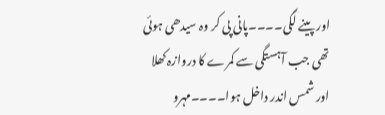اور پینے لگی۔۔۔۔پانی پی کر وہ سیدھی ہوئی تھی جب آہستگی سے کمرے کا دروازہ کھلا اور شمس اندر داخل ہوا۔۔۔۔مہرو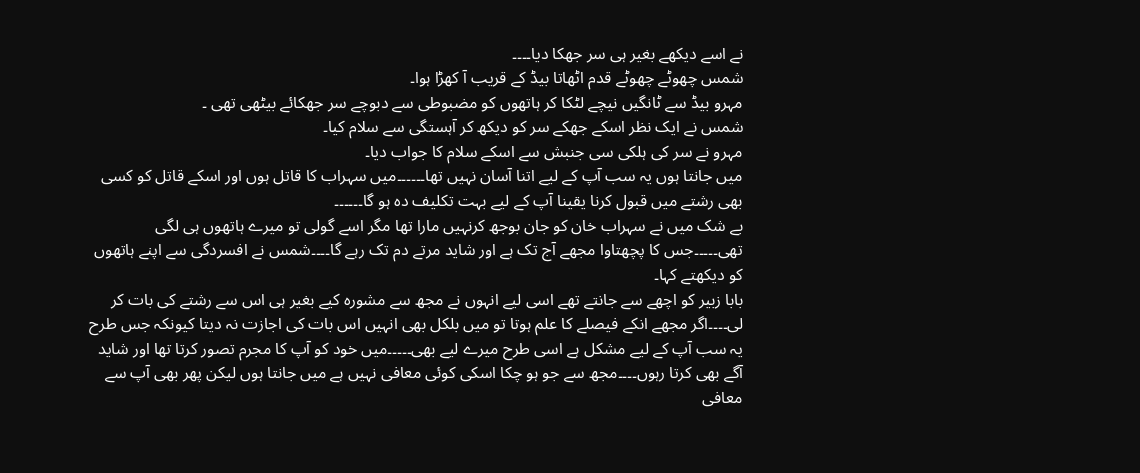نے اسے دیکھے بغیر ہی سر جھکا دیا۔۔۔۔
شمس چھوٹے چھوٹے قدم اٹھاتا بیڈ کے قریب آ کھڑا ہوا۔
مہرو بیڈ سے ٹانگیں نیچے لٹکا کر ہاتھوں کو مضبوطی سے دبوچے سر جھکائے بیٹھی تھی ۔
شمس نے ایک نظر اسکے جھکے سر کو دیکھ کر آہستگی سے سلام کیا۔
مہرو نے سر کی ہلکی سی جنبش سے اسکے سلام کا جواب دیا۔
میں جانتا ہوں یہ سب آپ کے لیے اتنا آسان نہیں تھا۔۔۔۔۔۔میں سہراب کا قاتل ہوں اور اسکے قاتل کو کسی بھی رشتے میں قبول کرنا یقینا آپ کے لیے بہت تکلیف دہ ہو گا۔۔۔۔۔۔
بے شک میں نے سہراب خان کو جان بوجھ کرنہیں مارا تھا مگر اسے گولی تو میرے ہاتھوں ہی لگی تھی۔۔۔۔۔جس کا پچھتاوا مجھے آج تک ہے اور شاید مرتے دم تک رہے گا۔۔۔۔شمس نے افسردگی سے اپنے ہاتھوں کو دیکھتے کہا۔
بابا زبیر کو اچھے سے جانتے تھے اسی لیے انہوں نے مجھ سے مشورہ کیے بغیر ہی اس سے رشتے کی بات کر لی۔۔۔۔اگر مجھے انکے فیصلے کا علم ہوتا تو میں بلکل بھی انہیں اس بات کی اجازت نہ دیتا کیونکہ جس طرح یہ سب آپ کے لیے مشکل ہے اسی طرح میرے لیے بھی۔۔۔۔۔میں خود کو آپ کا مجرم تصور کرتا تھا اور شاید آگے بھی کرتا رہوں۔۔۔۔مجھ سے جو ہو چکا اسکی کوئی معافی نہیں ہے میں جانتا ہوں لیکن پھر بھی آپ سے معافی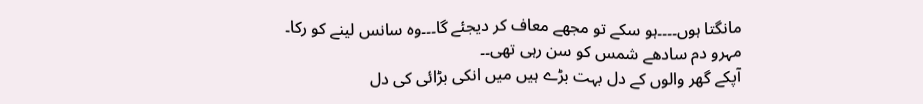مانگتا ہوں۔۔۔۔ہو سکے تو مجھے معاف کر دیجئے گا۔۔۔وہ سانس لینے کو رکا۔
مہرو دم سادھے شمس کو سن رہی تھی۔۔
آپکے گھر والوں کے دل بہت بڑے ہیں میں انکی بڑائی کی دل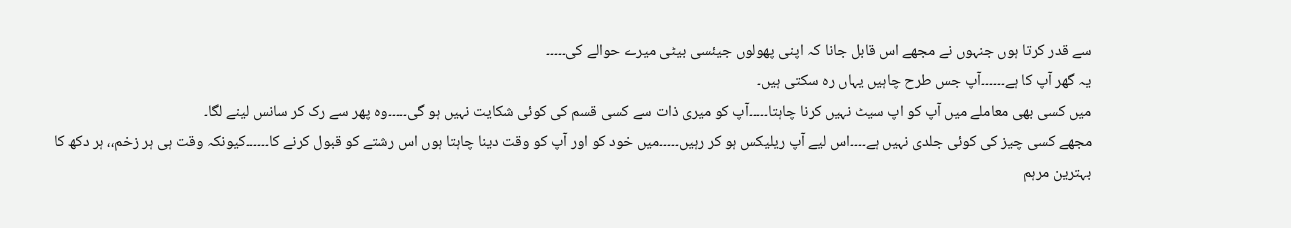سے قدر کرتا ہوں جنہوں نے مجھے اس قابل جانا کہ اپنی پھولوں جیئسی بیٹی میرے حوالے کی۔۔۔۔۔
یہ گھر آپ کا ہے۔۔۔۔۔۔آپ جس طرح چاہیں یہاں رہ سکتی ہیں۔
میں کسی بھی معاملے میں آپ کو اپ سیٹ نہیں کرنا چاہتا۔۔۔۔۔آپ کو میری ذات سے کسی قسم کی کوئی شکایت نہیں ہو گی۔۔۔۔۔وہ پھر سے رک کر سانس لینے لگا۔
مجھے کسی چیز کی کوئی جلدی نہیں ہے۔۔۔۔اس لیے آپ ریلیکس ہو کر رہیں۔۔۔۔۔میں خود کو اور آپ کو وقت دینا چاہتا ہوں اس رشتے کو قبول کرنے کا۔۔۔۔۔۔کیونکہ وقت ہی ہر زخم،، ہر دکھ کا بہترین مرہم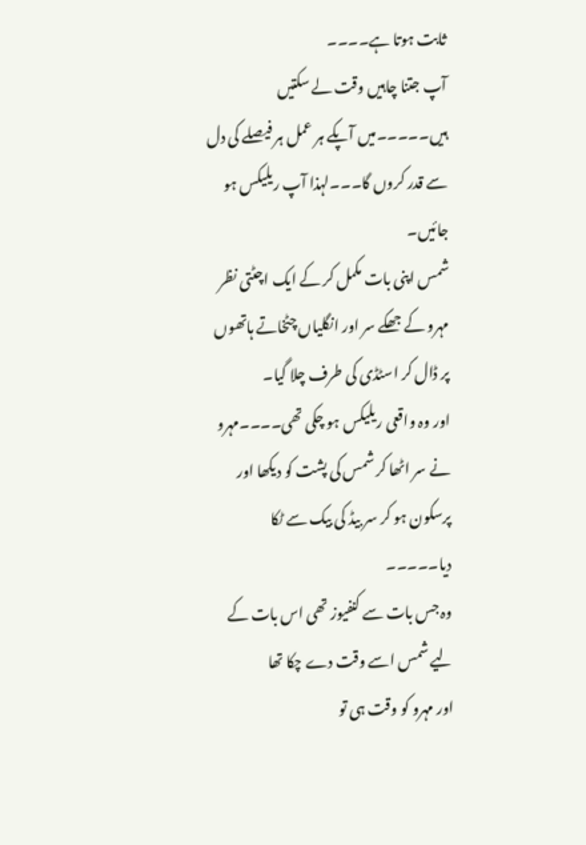ثابت ہوتا ہے۔۔۔۔
آپ جتنا چاہیں وقت لے سکتیں ہیں۔۔۔۔۔میں آپکے ہر عمل ہر فیصلے کی دل سے قدر کروں گا۔۔۔لہذا آپ ریلیکس ہو جائیں۔
شمس اپنی بات مکمل کر کے ایک اچٹتی نظر مہرو کے جھکے سر اور انگلیاں چٹخاتے ہاتھوں پر ڈال کر اسٹڈی کی طرف چلا گیا۔
اور وہ واقعی ریلیکس ہو چکی تھی۔۔۔۔مہرو نے سر اٹھا کر شمس کی پشت کو دیکھا اور پرسکون ہو کر سر بیڈ کی بیک سے ٹکا دیا۔۔۔۔۔
وہ جس بات سے کنفیوز تھی اس بات کے لیے شمس اسے وقت دے چکا تھا
اور مہرو کو وقت ہی تو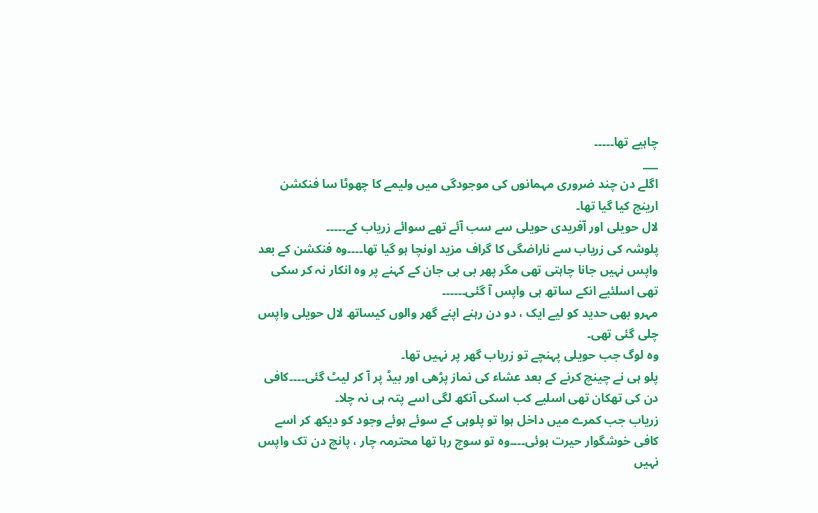چاہیے تھا۔۔۔۔۔
___
اگلے دن چند ضروری مہمانوں کی موجودگی میں ولیمے کا چھوٹا سا فنکشن ارینج کیا گیا تھا۔
لال حویلی اور آفریدی حویلی سے سب آئے تھے سوائے زریاب کے۔۔۔۔۔
پلوشہ کی زریاب سے ناراضگی کا گراف مزید اونچا ہو گیا تھا۔۔۔۔وہ فنکشن کے بعد واپس نہیں جانا چاہتی تھی مگر پھر بی بی جان کے کہنے پر وہ انکار نہ کر سکی تھی اسلئیے انکے ساتھ ہی واپس آ گئی۔۔۔۔۔۔
مہرو بھی حدید کو لیے ایک ، دو دن رہنے اپنے گھر والوں کیساتھ لال حویلی واپس چلی گئی تھی۔
وہ لوگ جب حویلی پہنچے تو زریاب گھر پر نہیں تھا۔
پلو ہی نے چینچ کرنے کے بعد عشاء کی نماز پڑھی اور بیڈ پر آ کر لیٹ گئی۔۔۔۔کافی دن کی تھکان تھی اسلیے کب اسکی آنکھ لگی اسے پتہ ہی نہ چلا۔
زریاب جب کمرے میں داخل ہوا تو پلوہی کے سوئے ہوئے وجود کو دیکھ کر اسے کافی خوشگوار حیرت ہوئی۔۔۔۔وہ تو سوچ رہا تھا محترمہ چار ، پانچ دن تک واپس نہیں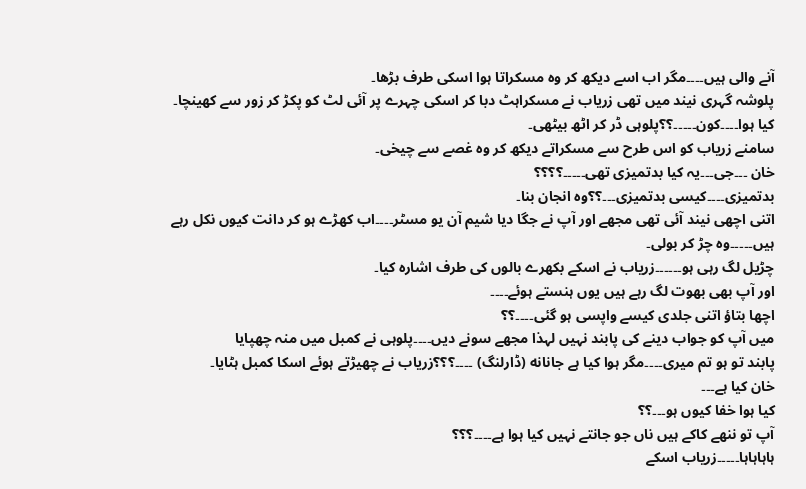آنے والی ہیں۔۔۔۔مگر اب اسے دیکھ کر وہ مسکراتا ہوا اسکی طرف بڑھا۔
پلوشہ گہری نیند میں تھی زریاب نے مسکراہٹ دبا کر اسکی چہرے پر آئی لٹ کو پکڑ کر زور سے کھینچا۔
کیا ہوا۔۔۔۔کون۔۔۔۔۔؟؟پلوہی ڈر کر اٹھ بیٹھی۔
سامنے زریاب کو اس طرح سے مسکراتے دیکھ کر وہ غصے سے چیخی۔
خان ۔۔۔جی۔۔۔یہ کیا بدتمیزی تھی۔۔۔۔۔؟؟؟؟
بدتمیزی۔۔۔۔کیسی بدتمیزی۔۔۔؟؟وہ انجان بنا۔
اتنی اچھی نیند آئی تھی مجھے اور آپ نے جگا دیا شیم آن یو مسٹر۔۔۔۔اب کھڑے ہو کر دانت کیوں نکل رہے ہیں۔۔۔۔۔وہ چڑ کر بولی۔
چڑیل لگ رہی ہو۔۔۔۔۔۔زریاب نے اسکے بکھرے بالوں کی طرف اشارہ کیا۔
اور آپ بھی بھوت لگ رہے ہیں یوں ہنستے ہوئے۔۔۔۔
اچھا بتاؤ اتنی جلدی کیسے واپسی ہو گئی۔۔۔۔؟؟
میں آپ کو جواب دینے کی پابند نہیں لہذا مجھے سونے دیں۔۔۔۔پلوہی نے کمبل میں منہ چھپایا
پابند تو ہو تم میری۔۔۔۔مگر ہوا کیا ہے جانانه (ڈارلنگ) ۔۔۔۔؟؟؟زریاب نے چھیڑتے ہوئے اسکا کمبل ہٹایا۔
خان کیا ہے۔۔۔
کیا ہوا خفا کیوں ہو۔۔۔؟؟
آپ تو ننھے کاکے ہیں ناں جو جانتے نہیں کیا ہوا ہے۔۔۔۔؟؟؟
ہاہاہاہا۔۔۔۔۔زریاب اسکے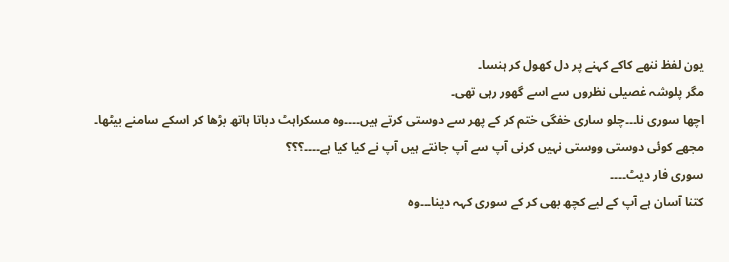یون لفظ ننھے کاکے کہنے پر دل کھول کر ہنسا۔
مگر پلوشہ غصیلی نظروں سے اسے گھور رہی تھی۔
اچھا سوری نا۔۔۔چلو ساری خفگی ختم کر کے پھر سے دوستی کرتے ہیں۔۔۔۔وہ مسکراہٹ دباتا ہاتھ بڑھا کر اسکے سامنے بیٹھا۔
مجھے کوئی دوستی ووستی نہیں کرنی آپ سے آپ جانتے ہیں آپ نے کیا کیا ہے۔۔۔۔؟؟؟
سوری فار دیٹ۔۔۔۔
کتنا آسان ہے آپ کے لیے کچھ بھی کر کے سوری کہہ دینا۔۔۔وہ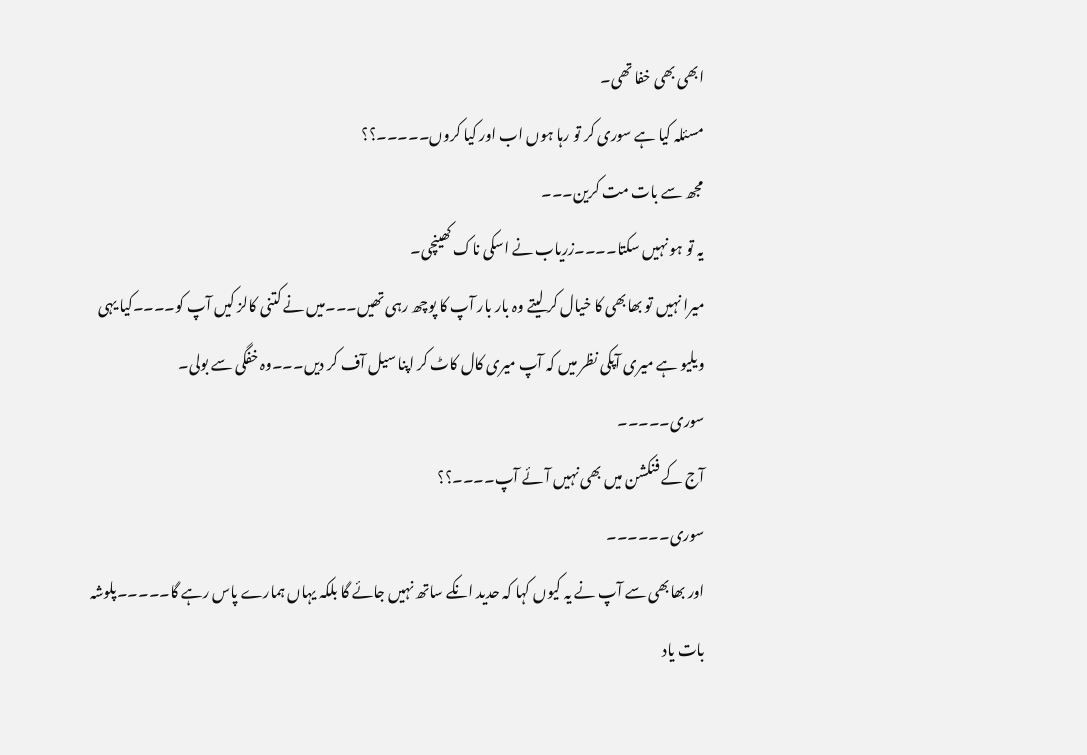ابھی بھی خفا تھی۔
مسئلہ کیا ہے سوری کر تو رہا ہوں اب اور کیا کروں۔۔۔۔۔؟؟
مجھ سے بات مت کرین۔۔۔
یہ تو ہو نہیں سکتا۔۔۔۔زریاب نے اسکی ناک کھینچی۔
میرا نہیں تو بھابھی کا خیال کر لیتے وہ بار بار آپ کا پوچھ رہی تھیں۔۔۔میں نے کتنی کالز کیں آپ کو۔۔۔۔کیا یہی ویلیو ہے میری آپکی نظر میں کہ آپ میری کال کاٹ کر اپنا سیل آف کر دیں۔۔۔وہ خفگی سے بولی۔
سوری۔۔۔۔۔
آج کے فنکشن میں بھی نہیں آئے آپ۔۔۔۔؟؟
سوری۔۔۔۔۔۔
اور بھابھی سے آپ نے یہ کیوں کہا کہ حدید انکے ساتھ نہیں جائے گا بلکہ یہاں ہمارے پاس رہے گا۔۔۔۔۔پلوشہ بات یاد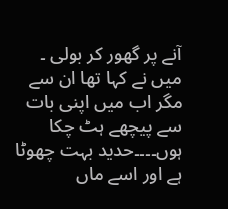آنے پر گھور کر بولی ۔
میں نے کہا تھا ان سے مگر اب میں اپنی بات سے پیچھے ہٹ چکا ہوں۔۔۔۔حدید بہت چھوٹا ہے اور اسے ماں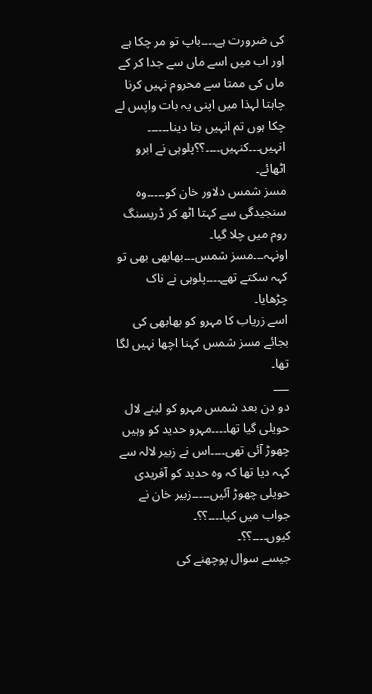کی ضرورت ہے۔۔۔۔باپ تو مر چکا ہے اور اب میں اسے ماں سے جدا کر کے ماں کی ممتا سے محروم نہیں کرنا چاہتا لہذا میں اپنی یہ بات واپس لے چکا ہوں تم انہیں بتا دینا۔۔۔۔۔۔
انہیں۔۔۔کنہیں۔۔۔۔؟؟پلوہی نے ابرو اٹھائے۔
مسز شمس دلاور خان کو۔۔۔۔۔وہ سنجیدگی سے کہتا اٹھ کر ڈریسنگ روم میں چلا گیا۔
اونہہ۔۔۔مسز شمس۔۔۔بھابھی بھی تو کہہ سکتے تھے۔۔۔۔پلوہی نے ناک چڑھایا۔
اسے زریاب کا مہرو کو بھابھی کی بجائے مسز شمس کہنا اچھا نہیں لگا تھا۔
___
دو دن بعد شمس مہرو کو لینے لال حویلی گیا تھا۔۔۔۔مہرو حدید کو وہیں چھوڑ آئی تھی۔۔۔۔اس نے زبیر لالہ سے کہہ دیا تھا کہ وہ حدید کو آفریدی حویلی چھوڑ آئیں۔۔۔۔۔زبیر خان نے جواب میں کیا۔۔۔۔؟؟۔
کیوں۔۔۔۔؟؟۔
جیسے سوال پوچھنے کی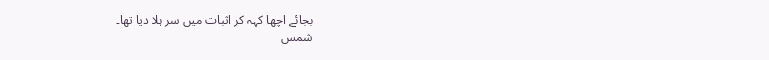بجائے اچھا کہہ کر اثبات میں سر ہلا دیا تھا۔
شمس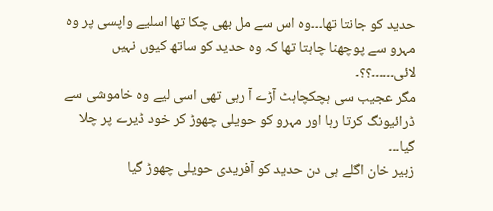حدید کو جانتا تھا۔۔۔وہ اس سے مل بھی چکا تھا اسلیے واپسی پر وہ مہرو سے پوچھنا چاہتا تھا کہ وہ حدید کو ساتھ کیوں نہیں لائی۔۔۔۔۔۔؟؟۔
مگر عجیب سی ہچکچاہٹ آڑے آ رہی تھی اسی لیے وہ خاموشی سے ڈرائیونگ کرتا رہا اور مہرو کو حویلی چھوڑ کر خود ڈیرے پر چلا گیا۔۔۔
زبیر خان اگلے ہی دن حدید کو آفریدی حویلی چھوڑ گیا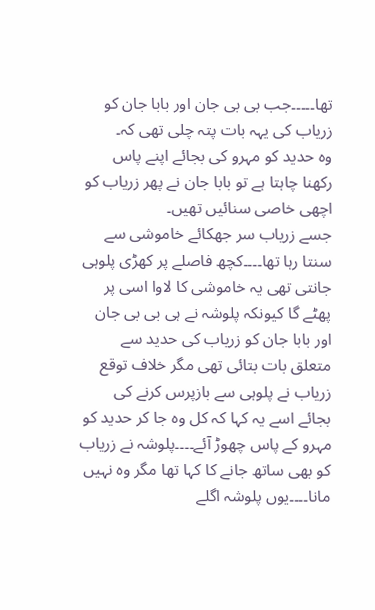تھا۔۔۔۔۔جب بی بی جان اور بابا جان کو زریاب کی یہہ بات پتہ چلی تھی کہ۔
وہ حدید کو مہرو کی بجائے اپنے پاس رکھنا چاہتا ہے تو بابا جان نے پھر زریاب کو اچھی خاصی سنائیں تھیں۔
جسے زریاب سر جھکائے خاموشی سے سنتا رہا تھا۔۔۔۔کچھ فاصلے پر کھڑی پلوہی جانتی تھی یہ خاموشی کا لاوا اسی پر پھٹے گا کیونکہ پلوشہ نے ہی بی بی جان اور بابا جان کو زریاب کی حدید سے متعلق بات بتائی تھی مگر خلاف توقع زریاب نے پلوہی سے بازپرس کرنے کی بجائے اسے یہ کہا کہ کل وہ جا کر حدید کو مہرو کے پاس چھوڑ آئے۔۔۔۔پلوشہ نے زریاب کو بھی ساتھ جانے کا کہا تھا مگر وہ نہیں مانا۔۔۔۔یوں پلوشہ اگلے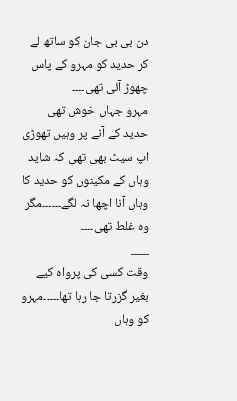دن بی بی جان کو ساتھ لے کر حدید کو مہرو کے پاس چھوڑ آئی تھی۔۔۔۔
مہرو جہاں خوش تھی حدید کے آنے پر وہیں تھوڑی اپ سیٹ بھی تھی کہ شاید وہاں کے مکینوں کو حدید کا وہاں آنا اچھا نہ لگے۔۔۔۔۔۔مگر وہ غلط تھی۔۔۔۔
___
وقت کسی کی پرواہ کیے بغیر گزرتا جا رہا تھا۔۔۔۔۔مہرو کو وہاں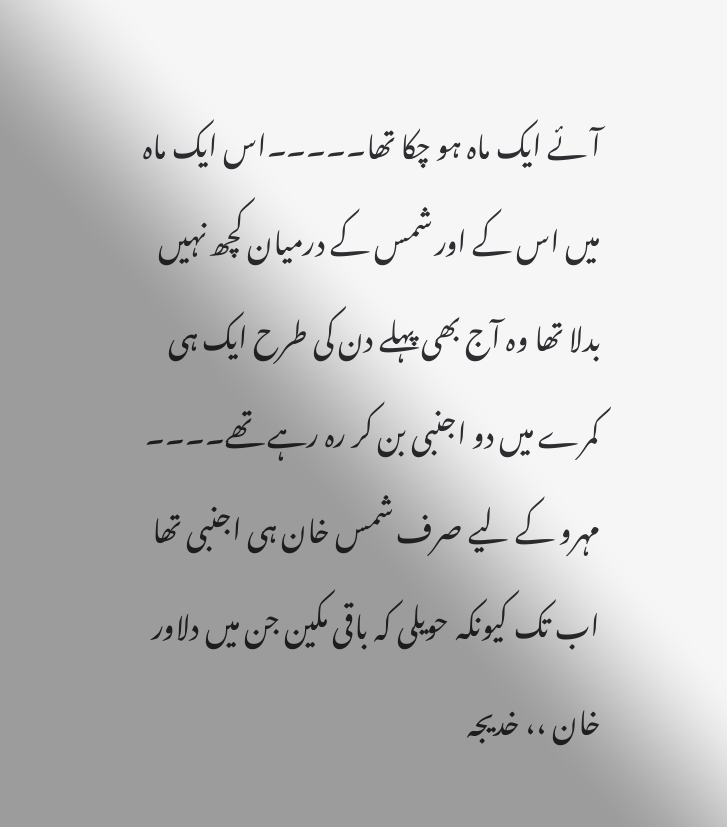آئے ایک ماہ ہو چکا تھا۔۔۔۔۔اس ایک ماہ میں اس کے اور شمس کے درمیان کچھ نہیں بدلا تھا وہ آج بھی پہلے دن کی طرح ایک ہی کمرے میں دو اجنبی بن کر رہ رہے تھے۔۔۔۔
مہرو کے لیے صرف شمس خان ہی اجنبی تھا اب تک کیونکہ حویلی کہ باقی مکین جن میں دلاور خان ،، خدیجہ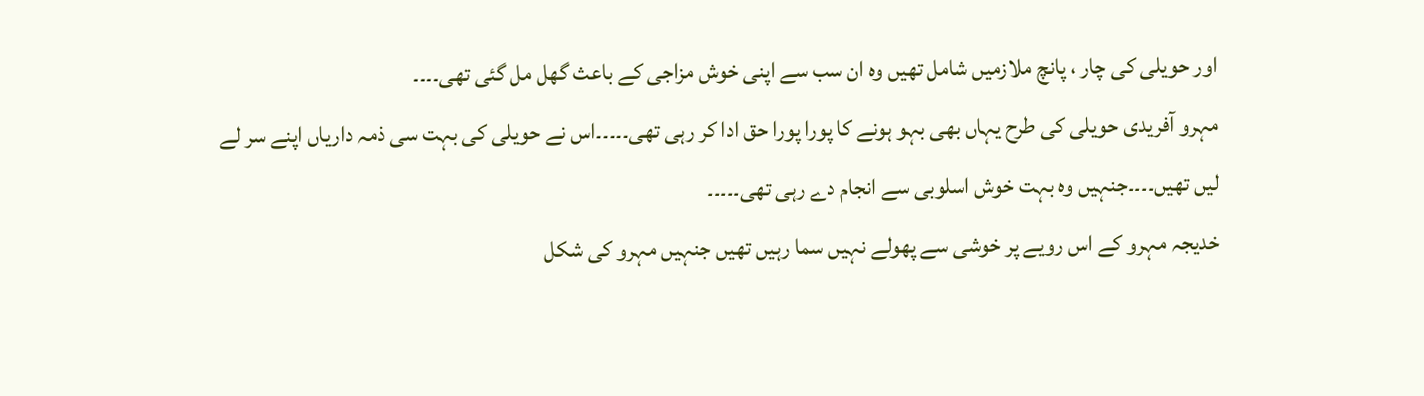اور حویلی کی چار ، پانچ ملازمیں شامل تھیں وہ ان سب سے اپنی خوش مزاجی کے باعث گھل مل گئی تھی۔۔۔۔
مہرو آفریدی حویلی کی طرح یہاں بھی بہو ہونے کا پورا پورا حق ادا کر رہی تھی۔۔۔۔۔اس نے حویلی کی بہت سی ذمہ داریاں اپنے سر لے لیں تھیں۔۔۔۔جنہیں وہ بہت خوش اسلوبی سے انجام دے رہی تھی۔۔۔۔۔
خدیجہ مہرو کے اس رویے پر خوشی سے پھولے نہیں سما رہیں تھیں جنہیں مہرو کی شکل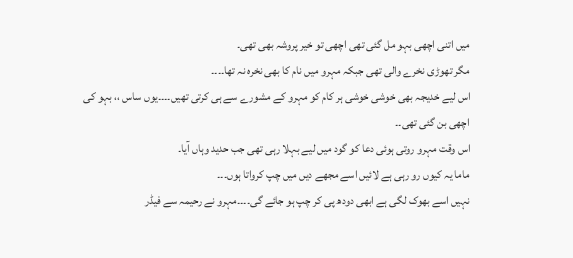میں اتنی اچھی بہو مل گئی تھی اچھی تو خیر پروشہ بھی تھی۔
مگر تھوڑی نخرے والی تھی جبکہ مہرو میں نام کا بھی نخرہ نہ تھا۔۔۔۔
اس لیے خدیجہ بھی خوشی خوشی ہر کام کو مہرو کے مشورے سے ہی کرتی تھیں۔۔۔۔یوں ساس ،، بہو کی اچھی بن گئی تھی۔۔
اس وقت مہرو روتی ہوئی دعا کو گود میں لیے بہلا رہی تھی جب حدید وہاں آیا۔
ماما یہ کیوں رو رہی ہے لائیں اسے مجھے دیں میں چپ کرواتا ہوں۔۔۔
نہیں اسے بھوک لگی ہے ابھی دودھ پی کر چپ ہو جائے گی۔۔۔۔مہرو نے رحیمہ سے فیڈر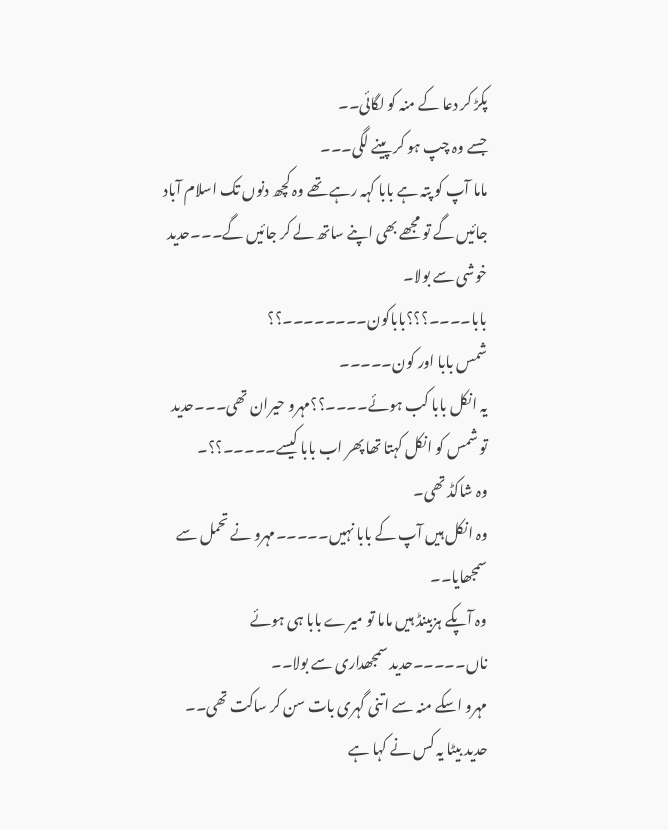پکڑ کر دعا کے منہ کو لگائی۔۔
جسے وہ چپ ہو کر پینے لگی۔۔۔
ماما آپ کو پتہ ہے بابا کہہ رہے تھے وہ کچھ دنوں تک اسلام آباد جائیں گے تو مجھے بھی اپنے ساتھ لے کر جائیں گے۔۔۔حدید خوشی سے بولا۔
بابا۔۔۔۔؟؟؟باباکون۔۔۔۔۔۔۔۔؟؟
شمس بابا اور کون۔۔۔۔۔
یہ انکل بابا کب ہوئے۔۔۔۔؟؟مہرو حیران تھی۔۔۔حدید تو شمس کو انکل کہتا تھا پھر اب بابا کیسے۔۔۔۔۔؟؟۔
وہ شاکڈ تھی۔
وہ انکل ہیں آپ کے بابا نہیں۔۔۔۔۔مہرو نے تحمل سے سمجھایا۔۔
وہ آپکے ہزبینڈ ہیں ماما تو میرے بابا ہی ہوئے ناں۔۔۔۔۔حدید سمجھداری سے بولا۔۔
مہرو اسکے منہ سے اتنی گہری بات سن کر ساکت تھی۔۔
حدید بیٹا یہ کس نے کہا ہے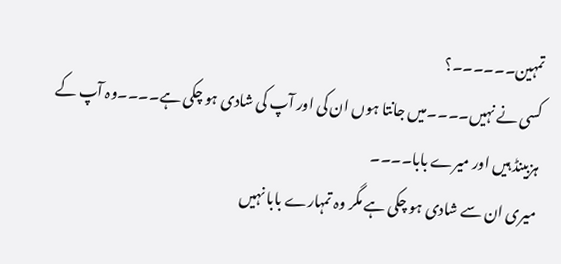تمہین۔۔۔۔۔۔؟
کسی نے نہیں۔۔۔۔میں جانتا ہوں ان کی اور آپ کی شادی ہو چکی ہے۔۔۔۔وہ آپ کے ہزبینڈ ہیں اور میرے بابا۔۔۔۔
میری ان سے شادی ہو چکی ہے مگر وہ تمہارے بابا نہیں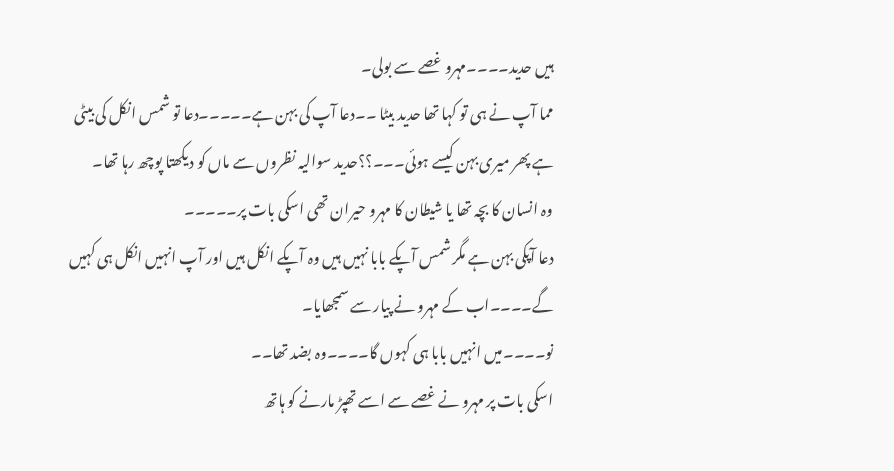ہیں حدید۔۔۔۔مہرو غصے سے بولی۔
مما آپ نے ہی تو کہا تھا حدید بیٹا ۔۔دعا آپ کی بہن ہے۔۔۔۔۔دعا تو شمس انکل کی بیٹی ہے پھر میری بہن کیسے ہوئی۔۔۔؟؟حدید سوالیہ نظروں سے ماں کو دیکھتا پوچھ رہا تھا۔
وہ انسان کا بچہ تھا یا شیطان کا مہرو حیران تھی اسکی بات پر۔۔۔۔۔
دعا آپکی بہن ہے مگر شمس آپکے بابا نہیں ہیں وہ آپکے انکل ہیں اور آپ انہیں انکل ہی کہیں گے۔۔۔۔اب کے مہرو نے پیار سے سمجھایا۔
نو۔۔۔۔میں انہیں بابا ہی کہوں گا۔۔۔۔وہ بضد تھا۔۔
اسکی بات پر مہرو نے غصے سے اسے تھپڑ مارنے کو ہاتھ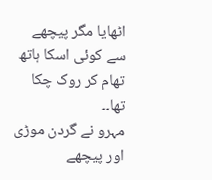اٹھایا مگر پیچھے سے کوئی اسکا ہاتھ تھام کر روک چکا تھا۔۔
مہرو نے گردن موڑی اور پیچھے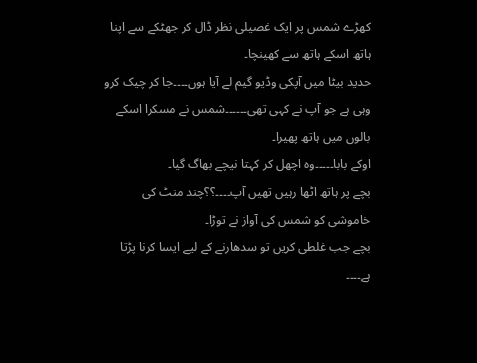کھڑے شمس پر ایک غصیلی نظر ڈال کر جھٹکے سے اپنا ہاتھ اسکے ہاتھ سے کھینچا۔
حدید بیٹا میں آپکی وڈیو گیم لے آیا ہوں۔۔۔۔جا کر چیک کرو وہی ہے جو آپ نے کہی تھی۔۔۔۔۔۔شمس نے مسکرا اسکے بالوں میں ہاتھ پھیرا۔
اوکے بابا۔۔۔۔۔وہ اچھل کر کہتا نیچے بھاگ گیا۔
بچے پر ہاتھ اٹھا رہیں تھیں آپ۔۔۔۔؟؟چند منٹ کی خاموشی کو شمس کی آواز نے توڑا۔
بچے جب غلطی کریں تو سدھارنے کے لیے ایسا کرنا پڑتا ہے۔۔۔۔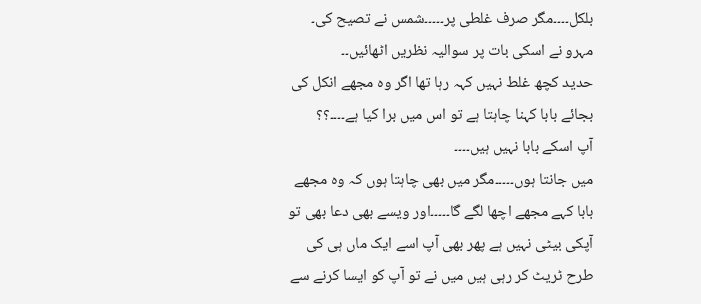بلکل۔۔۔۔مگر صرف غلطی پر۔۔۔۔۔شمس نے تصیح کی۔
مہرو نے اسکی بات پر سوالیہ نظریں اٹھائیں۔۔
حدید کچھ غلط نہیں کہہ رہا تھا اگر وہ مجھے انکل کی بجائے بابا کہنا چاہتا ہے تو اس میں برا کیا ہے۔۔۔۔؟؟
آپ اسکے بابا نہیں ہیں۔۔۔۔
میں جانتا ہوں۔۔۔۔۔مگر میں بھی چاہتا ہوں کہ وہ مجھے بابا کہے مجھے اچھا لگے گا۔۔۔۔۔اور ویسے بھی دعا بھی تو آپکی بیٹی نہیں ہے پھر بھی آپ اسے ایک ماں ہی کی طرح ٹریٹ کر رہی ہیں میں نے تو آپ کو ایسا کرنے سے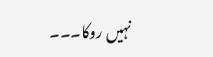نہیں روکا۔۔۔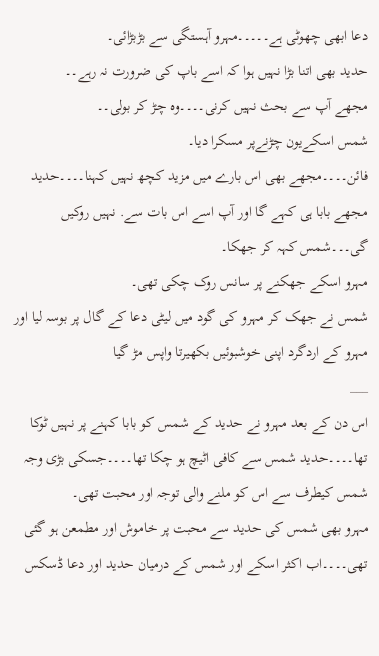دعا ابھی چھوٹی ہے۔۔۔۔۔مہرو آہستگی سے بڑبڑائی۔
حدید بھی اتنا بڑا نہیں ہوا کہ اسے باپ کی ضرورت نہ رہے۔۔
مجھے آپ سے بحث نہیں کرنی۔۔۔۔وہ چڑ کر بولی۔۔
شمس اسکےیون چڑنےپر مسکرا دیا۔
فائن۔۔۔۔مجھے بھی اس بارے میں مزید کچھ نہیں کہنا۔۔۔۔حدید مجھے بابا ہی کہے گا اور آپ اسے اس بات سے. نہیں روکیں گی۔۔۔شمس کہہ کر جھکا۔
مہرو اسکے جھکنے پر سانس روک چکی تھی۔
شمس نے جھک کر مہرو کی گود میں لیٹی دعا کے گال پر بوسہ لیا اور مہرو کے اردگرد اپنی خوشبوئیں بکھیرتا واپس مڑ گیا
___
اس دن کے بعد مہرو نے حدید کے شمس کو بابا کہنے پر نہیں ٹوکا تھا۔۔۔۔حدید شمس سے کافی اٹیچ ہو چکا تھا۔۔۔۔جسکی بڑی وجہ شمس کیطرف سے اس کو ملنے والی توجہ اور محبت تھی۔
مہرو بھی شمس کی حدید سے محبت پر خاموش اور مطمعن ہو گئی تھی۔۔۔۔اب اکثر اسکے اور شمس کے درمیان حدید اور دعا ڈسکس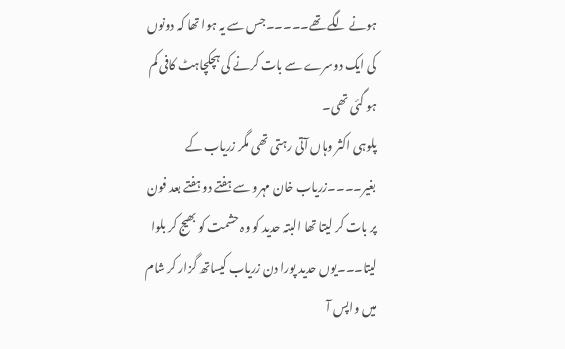ہونے لگے تھے۔۔۔۔۔جس سے یہ ہوا تھا کہ دونوں کی ایک دوسرے سے بات کرنے کی ہچکچاہٹ کافی کم ہو گئی تھی۔
پلوہی اکثر وہاں آتی رہتی تھی مگر زریاب کے بغیر۔۔۔۔زریاب خان مہرو سے ہفتے دو ہفتے بعد فون پر بات کر لیتا تھا البتہ حدید کو وہ حشمت کو بھیج کر بلوا لیتا۔۔۔یوں حدید پورا دن زریاب کیساتھ گزار کر شام میں واپس آ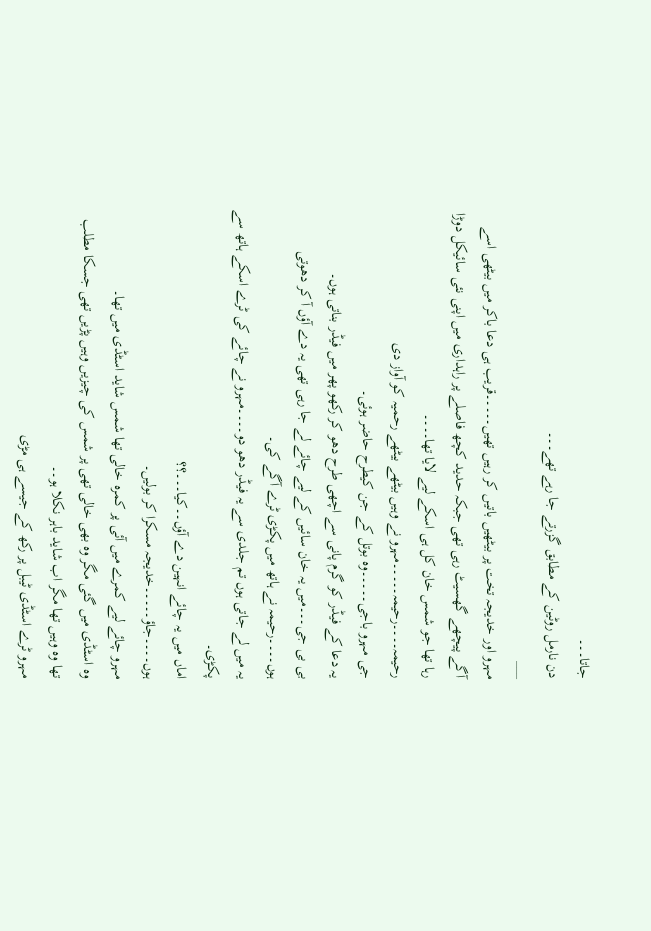جاتا۔۔۔
دن نارمل روٹین کے مطابق گزرتے جا رہے تھے۔۔۔
___
مہرو اور خدیجہ تخت پر بیٹھیں باتیں کر رہیں تھیں۔۔۔۔۔قریب ہی دعا باکر میں بیٹھی اسے آگے پیچھے گھسیٹ رہی تھی جبکہ حدید کچھ فاصلے پر راہداری میں اپنی نئی سائیکل دوڑا رہا تھا جو شمس خان کل ہی اسکے لیے لایا تھا۔۔۔۔
رحیمہ۔۔۔۔رحیمہ۔۔۔۔۔مہرو نے وہیں بیٹھے بیٹھے رحمیہ کو آواز دی
جی مہرو باجی۔۔۔۔۔وہ بوتل کے جن کیطرح حاضر ہوئی۔
یہ دعا کے فیڈر کو گرم پانی سے اچھی طرح دھو کر رکھو پھر میں فیڈر بناتی ہوں۔
بی بی جی۔۔۔میں یہ خان سائیں کے لیے چائے لے جا رہی تھی یہ دے آؤں آ کر دھوتی ہوں۔۔۔۔رحیمہ نے ہاتھ میں پکڑی ٹرے آگے کی۔
یہ میں لے جاتی ہوں تم جلدی سے یہ فیڈر دھو دو۔۔۔۔مہرو نے چائے کی ٹرے اسکے ہاتھ سے پکڑی۔
اماں میں یہ چائے انہین دے آؤں۔۔کیا۔۔۔؟؟
ہوں۔۔۔۔جاؤ۔۔۔۔۔خدیجہ مسکرا کر بولیں۔
مہرو چائے لیے کمرے میں آئی پر کمرہ خالی تھا شمس شاید اسٹڈی میں تھا۔
وہ اسٹڈی میں گئی مگر وہ بھی خالی تھی پر شمس کی چیزیں وہیں پڑیں تھی جسکا مطلب تھا وہ وہیں تھا مگر اب شاید باہر نکلا ہو۔۔
مہرو ٹرے اسٹڈی ٹیبل پر رکھ کے جیسے ہی مڑی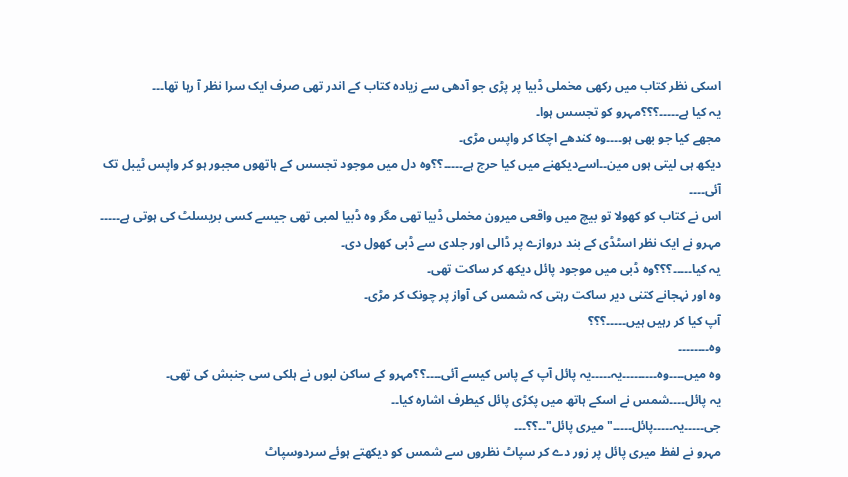اسکی نظر کتاب میں رکھی مخملی ڈبیا پر پڑی جو آدھی سے زیادہ کتاب کے اندر تھی صرف ایک سرا نظر آ رہا تھا۔۔۔
یہ کیا ہے۔۔۔۔۔؟؟؟مہرو کو تجسس ہوا۔
مجھے کیا جو بھی ہو۔۔۔۔وہ کندھے اچکا کر واپس مڑی۔
دیکھ ہی لیتی ہوں مین۔۔اسےدیکھنے میں کیا حرج ہے۔۔۔۔۔؟؟وہ دل میں موجود تجسس کے ہاتھوں مجبور ہو کر واپس ٹیبل تک آئی۔۔۔۔
اس نے کتاب کو کھولا تو بیچ میں واقعی میرون مخملی ڈبیا تھی مگر وہ ڈبیا لمبی تھی جیسے کسی بریسلٹ کی ہوتی ہے۔۔۔۔۔
مہرو نے ایک نظر اسٹڈی کے بند دروازے پر ڈالی اور جلدی سے ڈبی کھول دی۔
یہ کیا۔۔۔۔۔؟؟؟وہ ڈبی میں موجود پائل دیکھ کر ساکت تھی۔
وہ اور نہجانے کتنی دیر ساکت رہتی کہ شمس کی آواز پر چونک کر مڑی۔
آپ کیا کر رہیں ہیں۔۔۔۔۔؟؟؟
وہ۔۔۔۔۔۔۔۔
وہ میں۔۔۔۔وہ۔۔۔۔۔۔۔۔۔یہ۔۔۔۔۔یہ پائل آپ کے پاس کیسے آئی۔۔۔۔؟؟مہرو کے ساکن لبوں نے ہلکی سی جنبش کی تھی۔
یہ پائل۔۔۔۔شمس نے اسکے ہاتھ میں پکڑی پائل کیطرف اشارہ کیا۔۔
جی۔۔۔۔۔یہ۔۔۔۔۔پائل۔۔۔۔۔"میری پائل"۔۔؟؟۔۔۔
مہرو نے لفظ میری پائل پر زور دے کر سپاٹ نظروں سے شمس کو دیکھتے ہوئے سردوسپاٹ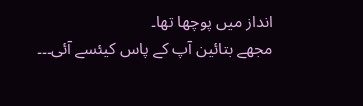انداز میں پوچھا تھا۔
مجھے بتائین آپ کے پاس کیئسے آئی۔۔۔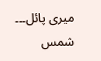میری پائل۔۔۔
شمس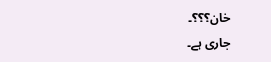خان؟؟؟۔
جاری ہے۔